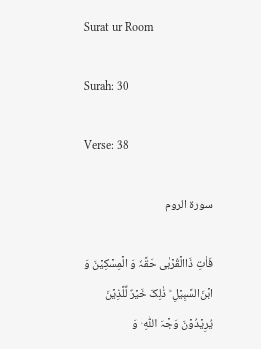Surat ur Room

Surah: 30

Verse: 38

سورة الروم

فَاٰتِ ذَاالۡقُرۡبٰی حَقَّہٗ وَ الۡمِسۡکِیۡنَ وَ ابۡنَ‌السَّبِیۡلِ ؕ ذٰلِکَ خَیۡرٌ لِّلَّذِیۡنَ یُرِیۡدُوۡنَ وَجۡہَ اللّٰہِ ۫ وَ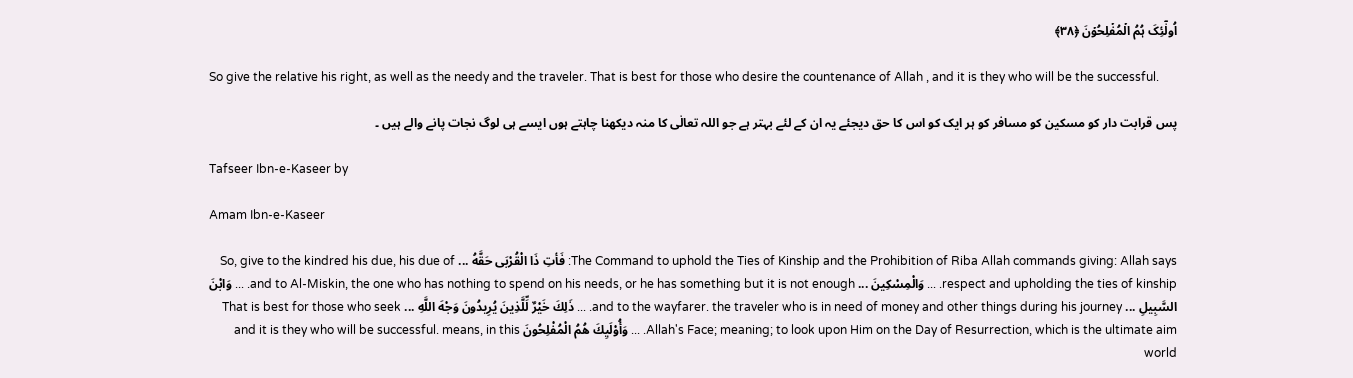اُولٰٓئِکَ ہُمُ الۡمُفۡلِحُوۡنَ ﴿۳۸﴾

So give the relative his right, as well as the needy and the traveler. That is best for those who desire the countenance of Allah , and it is they who will be the successful.

پس قرابت دار کو مسکین کو مسافر کو ہر ایک کو اس کا حق دیجئے یہ ان کے لئے بہتر ہے جو اللہ تعالٰی کا منہ دیکھنا چاہتے ہوں ایسے ہی لوگ نجات پانے والے ہیں ۔

Tafseer Ibn-e-Kaseer by

Amam Ibn-e-Kaseer

The Command to uphold the Ties of Kinship and the Prohibition of Riba Allah commands giving: Allah says: فَأتِ ذَا الْقُرْبَى حَقَّهُ ... So, give to the kindred his due, his due of respect and upholding the ties of kinship. ... وَالْمِسْكِينَ ... and to Al-Miskin, the one who has nothing to spend on his needs, or he has something but it is not enough. ... وَابْنَ السَّبِيلِ ... and to the wayfarer. the traveler who is in need of money and other things during his journey. ... ذَلِكَ خَيْرٌ لِّلَّذِينَ يُرِيدُونَ وَجْهَ اللَّهِ ... That is best for those who seek Allah's Face; meaning; to look upon Him on the Day of Resurrection, which is the ultimate aim. ... وَأُوْلَيِكَ هُمُ الْمُفْلِحُونَ and it is they who will be successful. means, in this world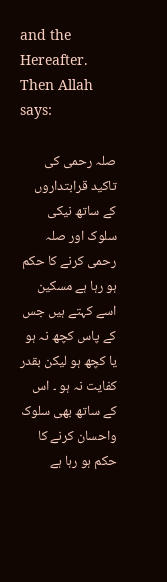and the Hereafter. Then Allah says:

صلہ رحمی کی تاکید قرابتداروں کے ساتھ نیکی سلوک اور صلہ رحمی کرنے کا حکم ہو رہا ہے مسکین اسے کہتے ہیں جس کے پاس کچھ نہ ہو یا کچھ ہو لیکن بقدر کفایت نہ ہو ۔ اس کے ساتھ بھی سلوک واحسان کرنے کا حکم ہو رہا ہے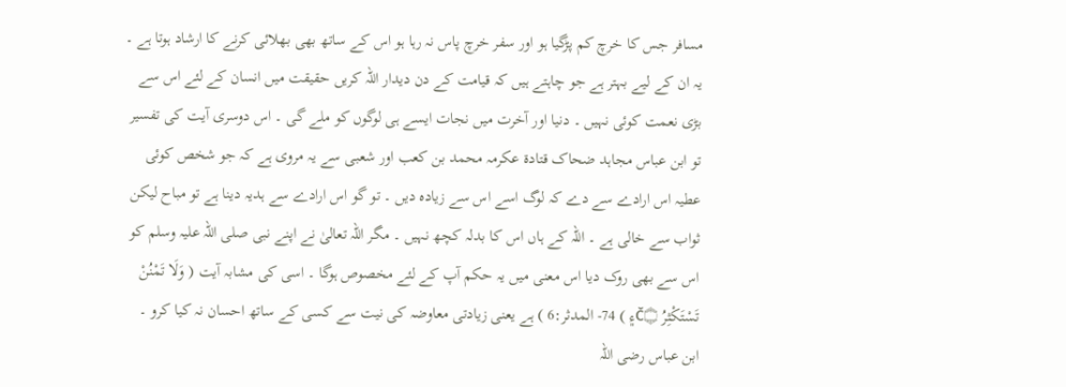مسافر جس کا خرچ کم پڑگیا ہو اور سفر خرچ پاس نہ رہا ہو اس کے ساتھ بھی بھلائی کرنے کا ارشاد ہوتا ہے ۔ یہ ان کے لیے بہتر ہے جو چاہتے ہیں کہ قیامت کے دن دیدار اللہ کریں حقیقت میں انسان کے لئے اس سے بڑی نعمت کوئی نہیں ۔ دنیا اور آخرت میں نجات ایسے ہی لوگوں کو ملے گی ۔ اس دوسری آیت کی تفسیر تو ابن عباس مجاہد ضحاک قتادۃ عکرمہ محمد بن کعب اور شعبی سے یہ مروی ہے کہ جو شخص کوئی عطیہ اس ارادے سے دے کہ لوگ اسے اس سے زیادہ دیں ۔ تو گو اس ارادے سے ہدیہ دینا ہے تو مباح لیکن ثواب سے خالی ہے ۔ اللہ کے ہاں اس کا بدلہ کچھ نہیں ۔ مگر اللہ تعالیٰ نے اپنے نبی صلی اللہ علیہ وسلم کو اس سے بھی روک دیا اس معنی میں یہ حکم آپ کے لئے مخصوص ہوگا ۔ اسی کی مشابہ آیت ( وَلَا تَمْنُنْ تَسْتَكْثِرُ Č۝۽ ) 74- المدثر:6 ) ہے یعنی زیادتی معاوضہ کی نیت سے کسی کے ساتھ احسان نہ کیا کرو ۔ ابن عباس رضی اللہ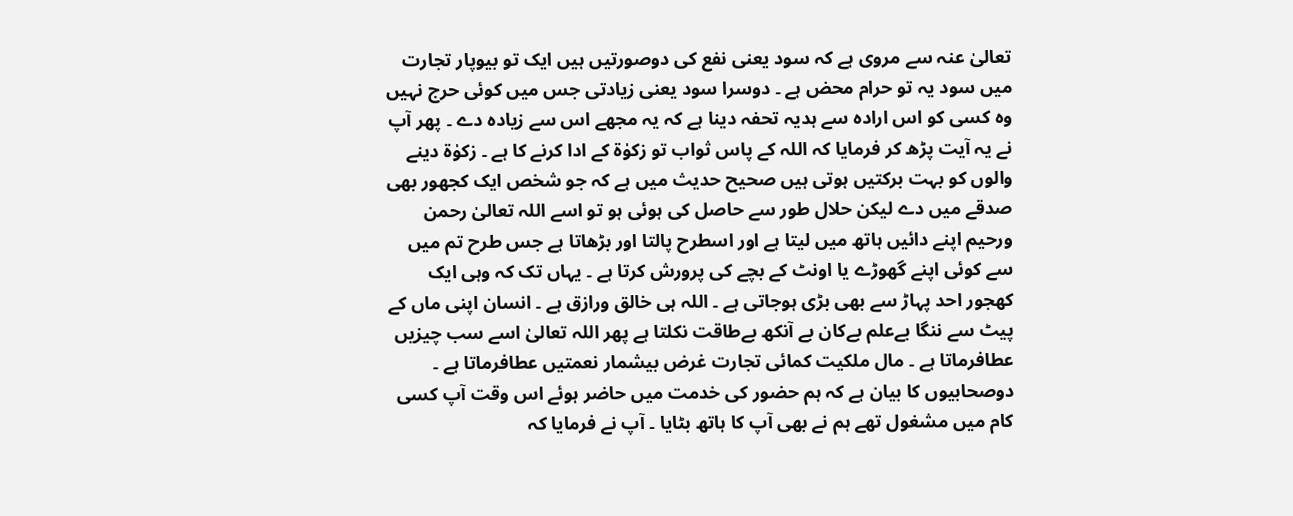تعالیٰ عنہ سے مروی ہے کہ سود یعنی نفع کی دوصورتیں ہیں ایک تو بیوپار تجارت میں سود یہ تو حرام محض ہے ۔ دوسرا سود یعنی زیادتی جس میں کوئی حرج نہیں وہ کسی کو اس ارادہ سے ہدیہ تحفہ دینا ہے کہ یہ مجھے اس سے زیادہ دے ۔ پھر آپ نے یہ آیت پڑھ کر فرمایا کہ اللہ کے پاس ثواب تو زکوٰۃ کے ادا کرنے کا ہے ۔ زکوٰۃ دینے والوں کو بہت برکتیں ہوتی ہیں صحیح حدیث میں ہے کہ جو شخص ایک کجھور بھی صدقے میں دے لیکن حلال طور سے حاصل کی ہوئی ہو تو اسے اللہ تعالیٰ رحمن ورحیم اپنے دائیں ہاتھ میں لیتا ہے اور اسطرح پالتا اور بڑھاتا ہے جس طرح تم میں سے کوئی اپنے گھوڑے یا اونٹ کے بچے کی پرورش کرتا ہے ۔ یہاں تک کہ وہی ایک کھجور احد پہاڑ سے بھی بڑی ہوجاتی ہے ۔ اللہ ہی خالق ورازق ہے ۔ انسان اپنی ماں کے پیٹ سے ننگا بےعلم بےکان بے آنکھ بےطاقت نکلتا ہے پھر اللہ تعالیٰ اسے سب چیزیں عطافرماتا ہے ۔ مال ملکیت کمائی تجارت غرض بیشمار نعمتیں عطافرماتا ہے ۔ دوصحابیوں کا بیان ہے کہ ہم حضور کی خدمت میں حاضر ہوئے اس وقت آپ کسی کام میں مشغول تھے ہم نے بھی آپ کا ہاتھ بٹایا ۔ آپ نے فرمایا کہ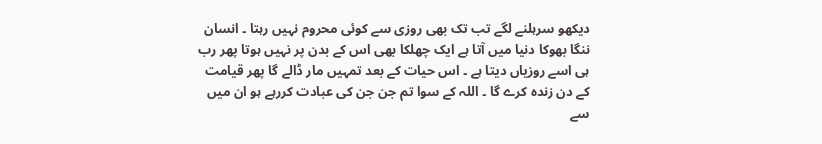دیکھو سرہلنے لگے تب تک بھی روزی سے کوئی محروم نہیں رہتا ۔ انسان ننگا بھوکا دنیا میں آتا ہے ایک چھلکا بھی اس کے بدن پر نہیں ہوتا پھر رب ہی اسے روزیاں دیتا ہے ۔ اس حیات کے بعد تمہیں مار ڈالے گا پھر قیامت کے دن زندہ کرے گا ۔ اللہ کے سوا تم جن جن کی عبادت کررہے ہو ان میں سے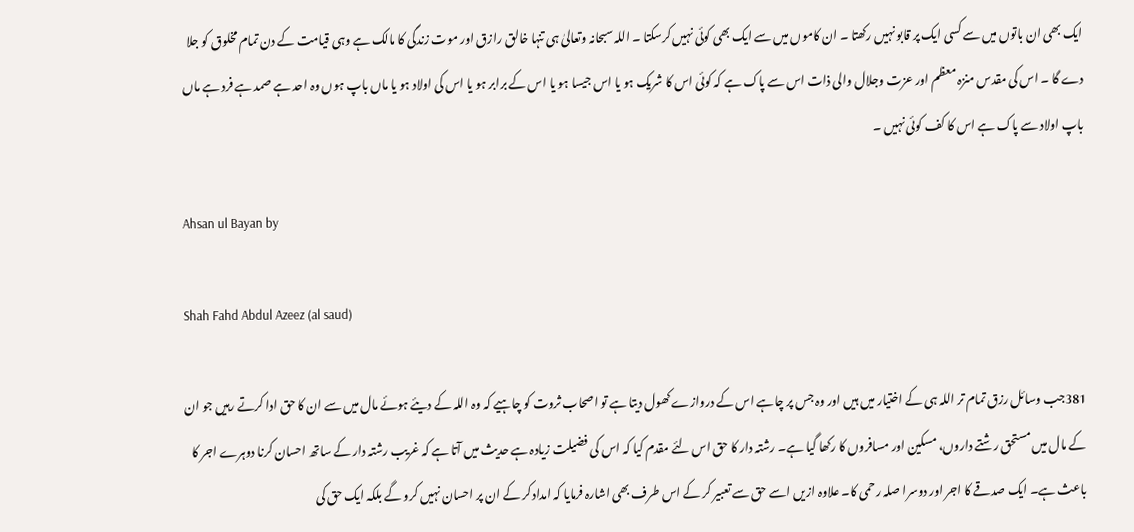ایک بھی ان باتوں میں سے کسی ایک پر قابو نہیں رکھتا ۔ ان کاموں میں سے ایک بھی کوئی نہیں کرسکتا ۔ اللہ سبحانہ وتعالیٰ ہی تنہا خالق رازق اور موت زندگی کا مالک ہے وہی قیامت کے دن تمام مخلوق کو جلا دے گا ۔ اس کی مقدس منزہ معظم اور عزت وجلال والی ذات اس سے پاک ہے کہ کوئی اس کا شریک ہو یا اس جیسا ہو یا اس کے برابر ہو یا اس کی اولاد ہو یا ماں باپ ہوں وہ احد ہے صمد ہے فرد ہے ماں باپ اولاد سے پاک ہے اس کا کف کوئی نہیں ۔

Ahsan ul Bayan by

Shah Fahd Abdul Azeez (al saud)

381جب وسائل رزق تمام تر اللہ ہی کے اختیار میں ہیں اور وہ جس پر چاہے اس کے دروازے کھول دیتا ہے تو اصحاب ثروت کو چاہیے کہ وہ اللہ کے دیئے ہوئے مال میں سے ان کا حق ادا کرتے رہیں جو ان کے مال میں مستحق رشتے داروں، مسکین اور مسافروں کا رکھا گیا ہے۔ رشتہ دار کا حق اس لئے مقدم کیا کہ اس کی فضیلت زیادہ ہے حدیث میں آتا ہے کہ غریب رشتہ دار کے ساتھ احسان کرنا دوہرے اجر کا باعث ہے۔ ایک صدقے کا اجر اور دوسرا صلہ رحمی کا۔ علاوہ ازیں اسے حق سے تعبیر کر کے اس طرف بھی اشارہ فرمایا کہ امداد کر کے ان پر احسان نہیں کرو گے بلکہ ایک حق کی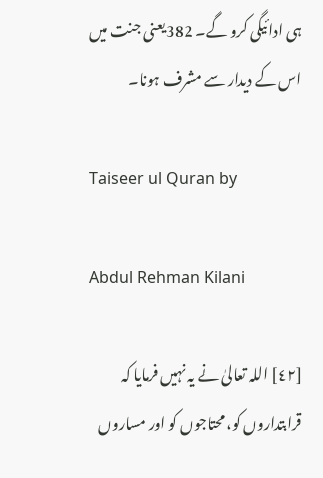ہی ادائیگی کرو گے۔ 382یعنی جنت میں اس کے دیدار سے مشرف ہونا۔

Taiseer ul Quran by

Abdul Rehman Kilani

[٤٢] اللہ تعالیٰ نے یہ نہیں فرمایا کہ قرابتداروں کو، محتاجوں کو اور مساروں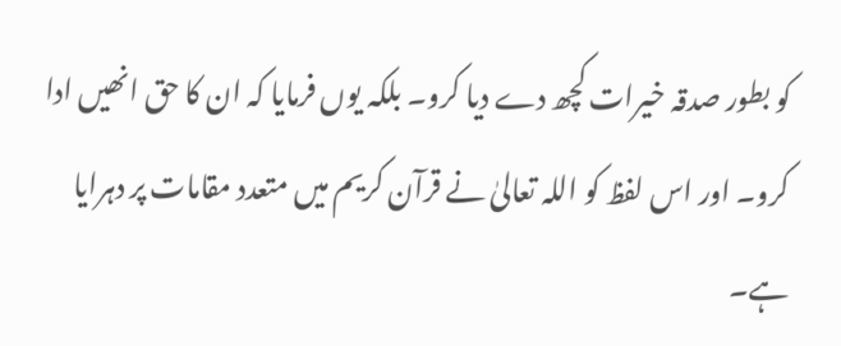کو بطور صدقہ خیرات کچھ دے دیا کرو۔ بلکہ یوں فرمایا کہ ان کا حق انھیں ادا کرو۔ اور اس لفظ کو اللہ تعالیٰ نے قرآن کریم میں متعدد مقامات پر دہرایا ہے۔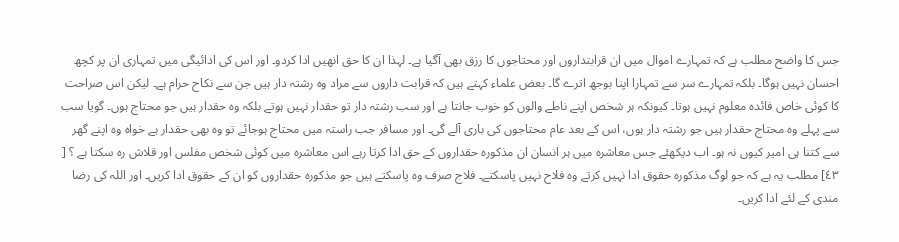جس کا واضح مطلب ہے کہ تمہارے اموال میں ان قرابتداروں اور محتاجوں کا رزق بھی آگیا ہے۔ لہذا ان کا حق انھیں ادا کردو۔ اور اس کی ادائیگی میں تمہاری ان پر کچھ احسان نہیں ہوگا۔ بلکہ تمہارے سر سے تمہارا اپنا بوجھ اترے گا۔ بعض علماء کہتے ہیں کہ قرابت داروں سے مراد وہ رشتہ دار ہیں جن سے نکاح حرام ہے۔ لیکن اس صراحت کا کوئی خاص فائدہ معلوم نہیں ہوتا۔ کیونکہ ہر شخص اپنے ناطے والوں کو خوب جانتا ہے اور سب رشتہ دار تو حقدار نہیں ہوتے بلکہ وہ حقدار ہیں جو محتاج ہوں۔ گویا سب سے پہلے وہ محتاج حقدار ہیں جو رشتہ دار ہوں، اس کے بعد عام محتاجوں کی باری آلے گی۔ اور مسافر جب راستہ میں محتاج ہوجائے تو وہ بھی حقدار ہے خواہ وہ اپنے گھر سے کتنا ہی امیر کیوں نہ ہو۔ اب دیکھئے جس معاشرہ میں ہر انسان ان مذکورہ حقداروں کے حق ادا کرتا رہے اس معاشرہ میں کوئی شخص مفلس اور قلاش رہ سکتا ہے ؟ [ ٤٣] مطلب یہ ہے کہ جو لوگ مذکورہ حقوق ادا نہیں کرتے وہ فلاح نہیں پاسکتے۔ فلاج صرف وہ پاسکتے ہیں جو مذکورہ حقداروں کو ان کے حقوق ادا کریں۔ اور اللہ کی رضا مندی کے لئے ادا کریں۔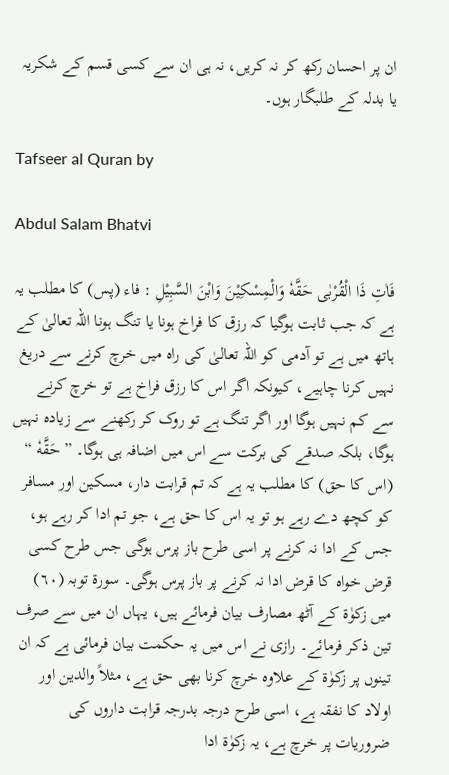ان پر احسان رکھ کر نہ کریں، نہ ہی ان سے کسی قسم کے شکریہ یا بدلہ کے طلبگار ہوں۔

Tafseer al Quran by

Abdul Salam Bhatvi

فَاٰتِ ذَا الْقُرْبٰى حَقَّهٗ وَالْمِسْكِيْنَ وَابْنَ السَّبِيْلِ : فاء (پس) کا مطلب یہ ہے کہ جب ثابت ہوگیا کہ رزق کا فراخ ہونا یا تنگ ہونا اللہ تعالیٰ کے ہاتھ میں ہے تو آدمی کو اللہ تعالیٰ کی راہ میں خرچ کرنے سے دریغ نہیں کرنا چاہیے، کیونکہ اگر اس کا رزق فراخ ہے تو خرچ کرنے سے کم نہیں ہوگا اور اگر تنگ ہے تو روک کر رکھنے سے زیادہ نہیں ہوگا، بلکہ صدقے کی برکت سے اس میں اضافہ ہی ہوگا۔ ” حَقَّهٗ “ (اس کا حق) کا مطلب یہ ہے کہ تم قرابت دار، مسکین اور مسافر کو کچھ دے رہے ہو تو یہ اس کا حق ہے، جو تم ادا کر رہے ہو، جس کے ادا نہ کرنے پر اسی طرح باز پرس ہوگی جس طرح کسی قرض خواہ کا قرض ادا نہ کرنے پر باز پرس ہوگی۔ سورة توبہ (٦٠) میں زکوٰۃ کے آٹھ مصارف بیان فرمائے ہیں، یہاں ان میں سے صرف تین ذکر فرمائے۔ رازی نے اس میں یہ حکمت بیان فرمائی ہے کہ ان تینوں پر زکوٰۃ کے علاوہ خرچ کرنا بھی حق ہے، مثلاً والدین اور اولاد کا نفقہ ہے، اسی طرح درجہ بدرجہ قرابت داروں کی ضروریات پر خرچ ہے، یہ زکوٰۃ ادا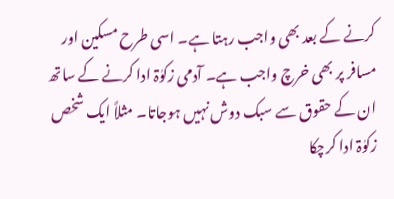کرنے کے بعد بھی واجب رہتا ہے۔ اسی طرح مسکین اور مسافر پر بھی خرچ واجب ہے۔ آدمی زکوٰۃ ادا کرنے کے ساتھ ان کے حقوق سے سبک دوش نہیں ہوجاتا۔ مثلاً ایک شخص زکوٰۃ ادا کرچکا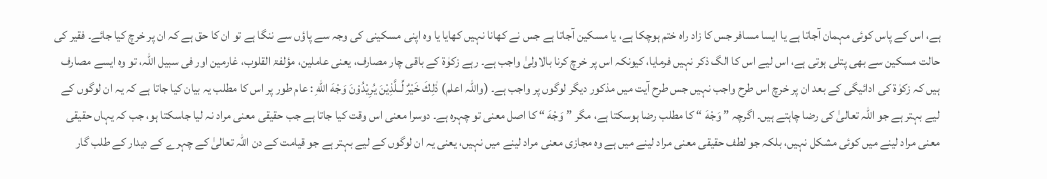ہے، اس کے پاس کوئی مہمان آجاتا ہے یا ایسا مسافر جس کا زاد راہ ختم ہوچکا ہے، یا مسکین آجاتا ہے جس نے کھانا نہیں کھایا یا وہ اپنی مسکینی کی وجہ سے پاؤں سے ننگا ہے تو ان کا حق ہے کہ ان پر خرچ کیا جائے۔ فقیر کی حالت مسکین سے بھی پتلی ہوتی ہے، اس لیے اس کا الگ ذکر نہیں فرمایا، کیونکہ اس پر خرچ کرنا بالاولیٰ واجب ہے۔ رہے زکوٰۃ کے باقی چار مصارف، یعنی عاملین، مؤلفۃ القلوب، غارمین اور فی سبیل اللہ، تو وہ ایسے مصارف ہیں کہ زکوٰۃ کی ادائیگی کے بعد ان پر خرچ اس طرح واجب نہیں جس طرح آیت میں مذکور دیگر لوگوں پر واجب ہے۔ (واللہ اعلم) ذٰلِكَ خَيْرٌ لِّــلَّذِيْنَ يُرِيْدُوْنَ وَجْهَ اللّٰهِ : عام طور پر اس کا مطلب یہ بیان کیا جاتا ہے کہ یہ ان لوگوں کے لیے بہتر ہے جو اللہ تعالیٰ کی رضا چاہتے ہیں۔ اگرچہ ” وَجْهَ “ کا مطلب رضا ہوسکتا ہے، مگر ” وَجْهَ “ کا اصل معنی تو چہرہ ہے۔ دوسرا معنی اس وقت کیا جاتا ہے جب حقیقی معنی مراد نہ لیا جاسکتا ہو، جب کہ یہاں حقیقی معنی مراد لینے میں کوئی مشکل نہیں، بلکہ جو لطف حقیقی معنی مراد لینے میں ہے وہ مجازی معنی مراد لینے میں نہیں، یعنی یہ ان لوگوں کے لیے بہتر ہے جو قیامت کے دن اللہ تعالیٰ کے چہرے کے دیدار کے طلب گار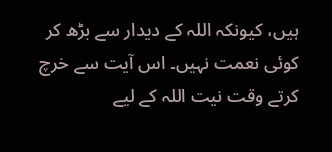ہیں، کیونکہ اللہ کے دیدار سے بڑھ کر کوئی نعمت نہیں۔ اس آیت سے خرچ کرتے وقت نیت اللہ کے لیے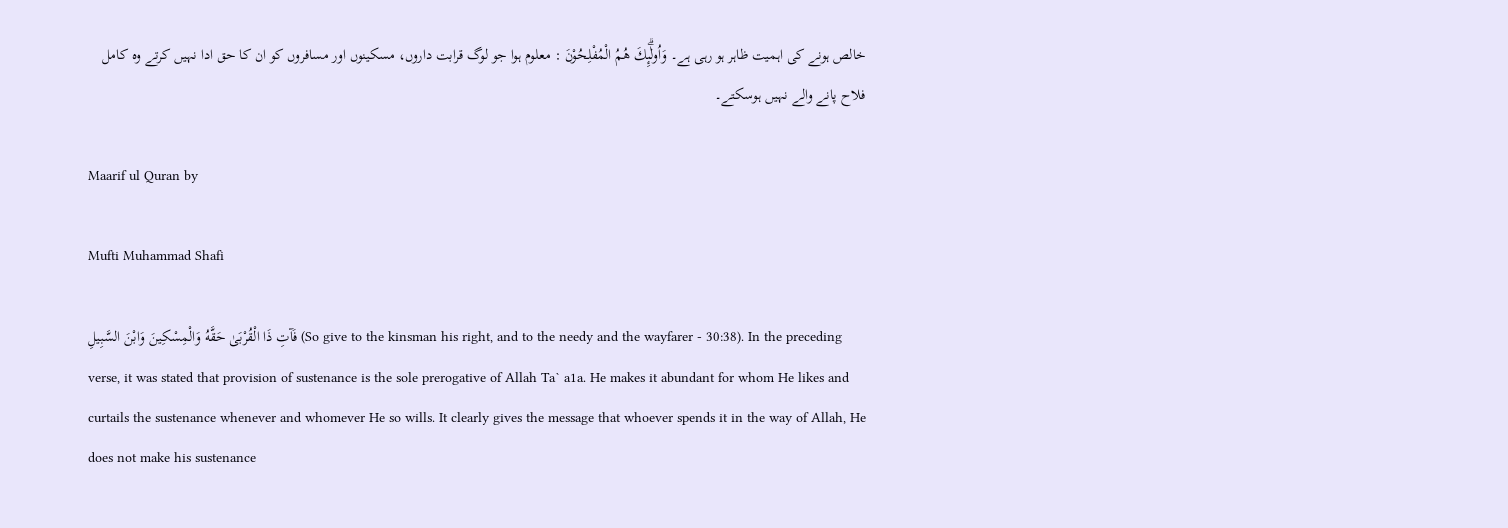خالص ہونے کی اہمیت ظاہر ہو رہی ہے۔ وَاُولٰۗىِٕكَ هُمُ الْمُفْلِحُوْنَ : معلوم ہوا جو لوگ قرابت داروں، مسکینوں اور مسافروں کو ان کا حق ادا نہیں کرتے وہ کامل فلاح پانے والے نہیں ہوسکتے۔

Maarif ul Quran by

Mufti Muhammad Shafi

فَآتِ ذَا الْقُرْ‌بَىٰ حَقَّهُ وَالْمِسْكِينَ وَابْنَ السَّبِيلِ (So give to the kinsman his right, and to the needy and the wayfarer - 30:38). In the preceding verse, it was stated that provision of sustenance is the sole prerogative of Allah Ta` a1a. He makes it abundant for whom He likes and curtails the sustenance whenever and whomever He so wills. It clearly gives the message that whoever spends it in the way of Allah, He does not make his sustenance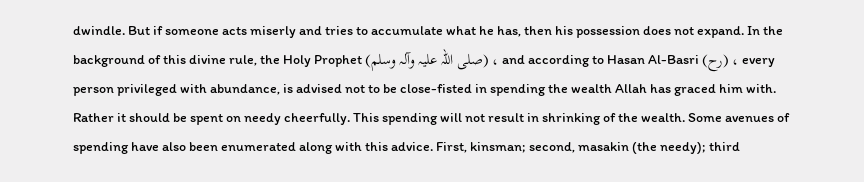dwindle. But if someone acts miserly and tries to accumulate what he has, then his possession does not expand. In the background of this divine rule, the Holy Prophet (صلی اللہ علیہ وآلہ وسلم) ، and according to Hasan Al-Basri (رح) ، every person privileged with abundance, is advised not to be close-fisted in spending the wealth Allah has graced him with. Rather it should be spent on needy cheerfully. This spending will not result in shrinking of the wealth. Some avenues of spending have also been enumerated along with this advice. First, kinsman; second, masakin (the needy); third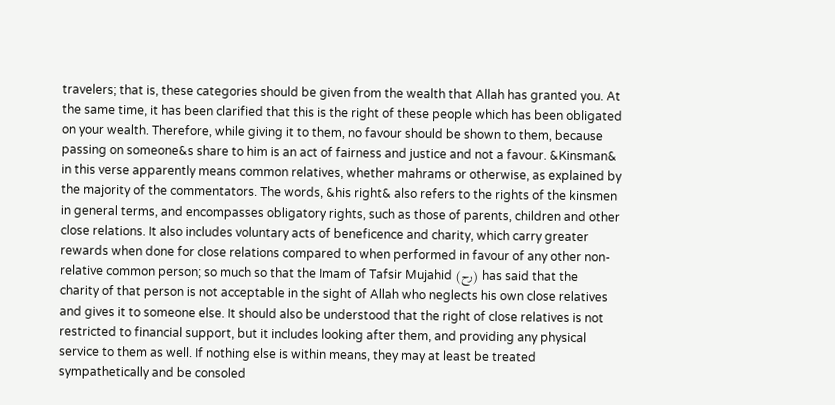travelers; that is, these categories should be given from the wealth that Allah has granted you. At the same time, it has been clarified that this is the right of these people which has been obligated on your wealth. Therefore, while giving it to them, no favour should be shown to them, because passing on someone&s share to him is an act of fairness and justice and not a favour. &Kinsman& in this verse apparently means common relatives, whether mahrams or otherwise, as explained by the majority of the commentators. The words, &his right& also refers to the rights of the kinsmen in general terms, and encompasses obligatory rights, such as those of parents, children and other close relations. It also includes voluntary acts of beneficence and charity, which carry greater rewards when done for close relations compared to when performed in favour of any other non-relative common person; so much so that the Imam of Tafsir Mujahid (رح) has said that the charity of that person is not acceptable in the sight of Allah who neglects his own close relatives and gives it to someone else. It should also be understood that the right of close relatives is not restricted to financial support, but it includes looking after them, and providing any physical service to them as well. If nothing else is within means, they may at least be treated sympathetically and be consoled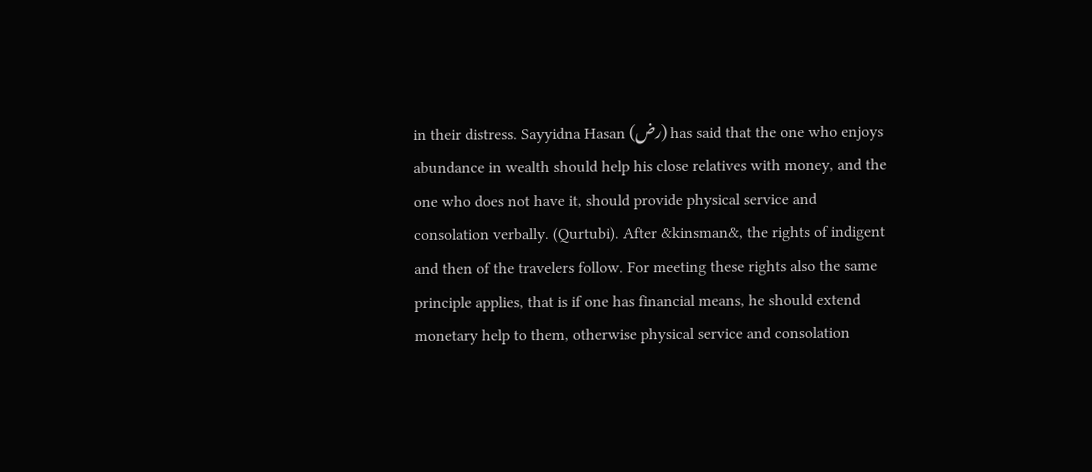in their distress. Sayyidna Hasan (رض) has said that the one who enjoys abundance in wealth should help his close relatives with money, and the one who does not have it, should provide physical service and consolation verbally. (Qurtubi). After &kinsman&, the rights of indigent and then of the travelers follow. For meeting these rights also the same principle applies, that is if one has financial means, he should extend monetary help to them, otherwise physical service and consolation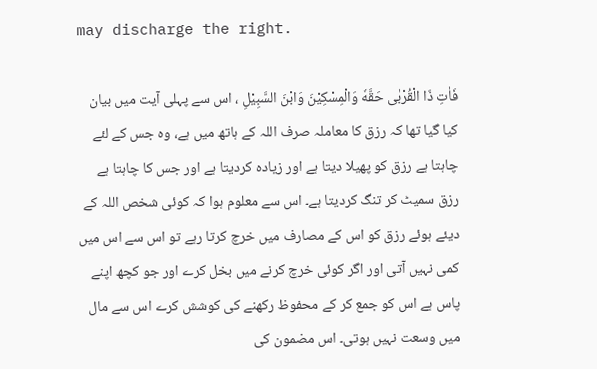may discharge the right.

فَاٰتِ ذَا الْقُرْبٰى حَقَّهٗ وَالْمِسْكِيْنَ وَابْنَ السَّبِيْلِ ، اس سے پہلی آیت میں بیان کیا گیا تھا کہ رزق کا معاملہ صرف اللہ کے ہاتھ میں ہے، وہ جس کے لئے چاہتا ہے رزق کو پھیلا دیتا ہے اور زیادہ کردیتا ہے اور جس کا چاہتا ہے رزق سمیٹ کر تنگ کردیتا ہے۔ اس سے معلوم ہوا کہ کوئی شخص اللہ کے دیئے ہوئے رزق کو اس کے مصارف میں خرچ کرتا رہے تو اس سے اس میں کمی نہیں آتی اور اگر کوئی خرچ کرنے میں بخل کرے اور جو کچھ اپنے پاس ہے اس کو جمع کر کے محفوظ رکھنے کی کوشش کرے اس سے مال میں وسعت نہیں ہوتی۔ اس مضمون کی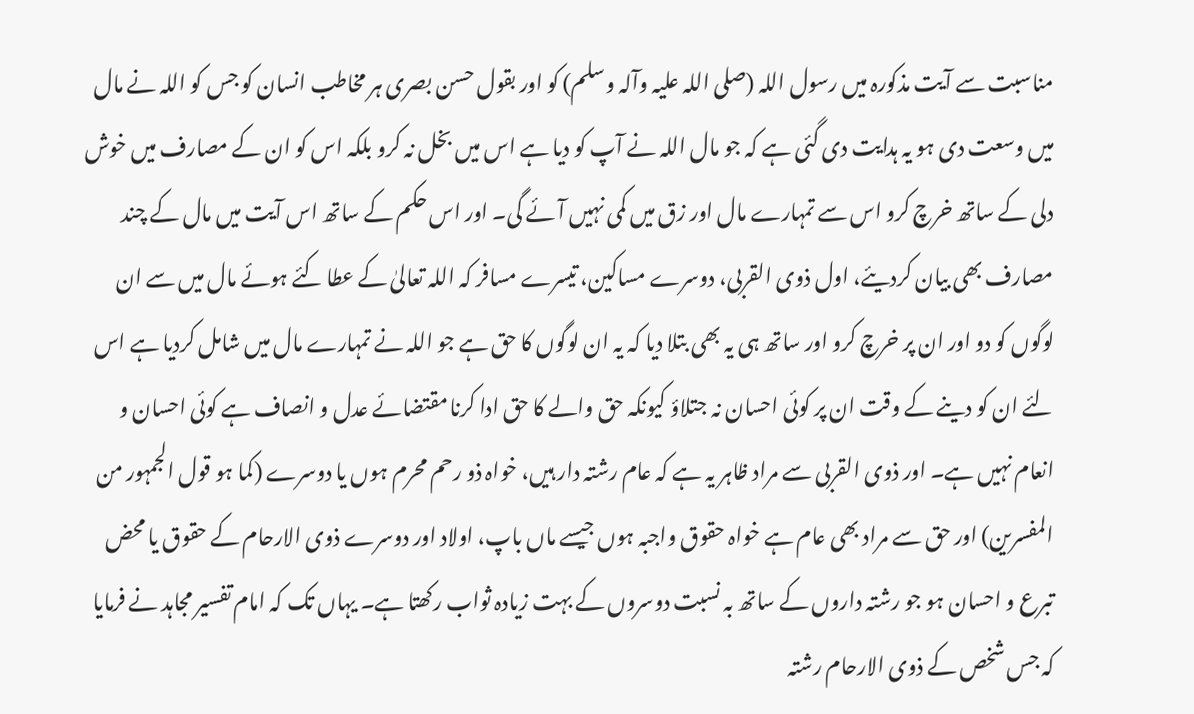مناسبت سے آیت مذکورہ میں رسول اللہ (صلی اللہ علیہ وآلہ وسلم) کو اور بقول حسن بصری ہر مخاطب انسان کو جس کو اللہ نے مال میں وسعت دی ہو یہ ہدایت دی گئی ہے کہ جو مال اللہ نے آپ کو دیا ہے اس میں بخل نہ کرو بلکہ اس کو ان کے مصارف میں خوش دلی کے ساتھ خرچ کرو اس سے تمہارے مال اور زق میں کمی نہیں آئے گی۔ اور اس حکم کے ساتھ اس آیت میں مال کے چند مصارف بھی بیان کردیئے، اول ذوی القربی، دوسرے مساکین، تیسرے مسافر کہ اللہ تعالیٰ کے عطا کئے ہوئے مال میں سے ان لوگوں کو دو اور ان پر خرچ کرو اور ساتھ ہی یہ بھی بتلا دیا کہ یہ ان لوگوں کا حق ہے جو اللہ نے تمہارے مال میں شامل کردیا ہے اس لئے ان کو دینے کے وقت ان پر کوئی احسان نہ جتلاؤ کیونکہ حق والے کا حق ادا کرنا مقتضائے عدل و انصاف ہے کوئی احسان و انعام نہیں ہے۔ اور ذوی القربی سے مراد ظاہر یہ ہے کہ عام رشتہ دار ہیں، خواہ ذو رحم محرم ہوں یا دوسرے (کما ہو قول الجمہور من المفسرین) اور حق سے مراد بھی عام ہے خواہ حقوق واجبہ ہوں جیسے ماں باپ، اولاد اور دوسرے ذوی الارحام کے حقوق یا محض تبرع و احسان ہو جو رشتہ داروں کے ساتھ بہ نسبت دوسروں کے بہت زیادہ ثواب رکھتا ہے۔ یہاں تک کہ امام تفسیر مجاہد نے فرمایا کہ جس شخص کے ذوی الارحام رشتہ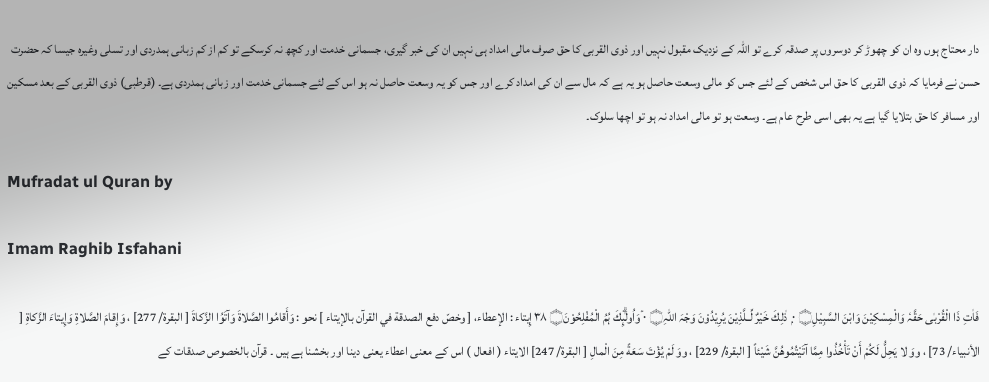دار محتاج ہوں وہ ان کو چھوڑ کر دوسروں پر صدقہ کرے تو اللہ کے نزدیک مقبول نہیں اور ذوی القربی کا حق صرف مالی امداد ہی نہیں ان کی خبر گیری، جسمانی خدمت اور کچھ نہ کرسکے تو کم از کم زبانی ہمدردی اور تسلی وغیرہ جیسا کہ حضرت حسن نے فرمایا کہ ذوی القربی کا حق اس شخص کے لئے جس کو مالی وسعت حاصل ہو یہ ہے کہ مال سے ان کی امداد کرے اور جس کو یہ وسعت حاصل نہ ہو اس کے لئے جسمانی خدمت اور زبانی ہمدردی ہے۔ (قرطبی) ذوی القربی کے بعد مسکین اور مسافر کا حق بتلایا گیا ہے یہ بھی اسی طرح عام ہے۔ وسعت ہو تو مالی امداد نہ ہو تو اچھا سلوک۔

Mufradat ul Quran by

Imam Raghib Isfahani

فَاٰتِ ذَا الْقُرْبٰى حَقَّہٗ وَالْمِسْكِيْنَ وَابْنَ السَّبِيْلِ۝ ٠ ۭ ذٰلِكَ خَيْرٌ لِّــلَّذِيْنَ يُرِيْدُوْنَ وَجْہَ اللہِ۝ ٠ ۡوَاُولٰۗىِٕكَ ہُمُ الْمُفْلِحُوْنَ۝ ٣٨ إِيتاء : الإعطاء، [ وخصّ دفع الصدقة في القرآن بالإيتاء ] نحو : وَأَقامُوا الصَّلاةَ وَآتَوُا الزَّكاةَ [ البقرة/ 277] ، وَإِقامَ الصَّلاةِ وَإِيتاءَ الزَّكاةِ [ الأنبیاء/ 73] ، ووَ لا يَحِلُّ لَكُمْ أَنْ تَأْخُذُوا مِمَّا آتَيْتُمُوهُنَّ شَيْئاً [ البقرة/ 229] ، ووَ لَمْ يُؤْتَ سَعَةً مِنَ الْمالِ [ البقرة/ 247] الایتاء ( افعال ) اس کے معنی اعطاء یعنی دینا اور بخشنا ہے ہیں ۔ قرآن بالخصوص صدقات کے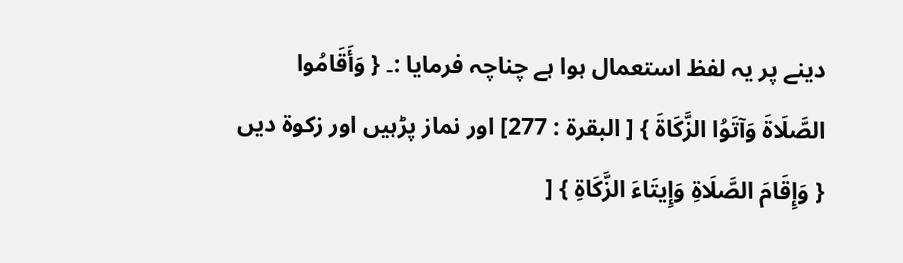دینے پر یہ لفظ استعمال ہوا ہے چناچہ فرمایا :۔ { وَأَقَامُوا الصَّلَاةَ وَآتَوُا الزَّكَاةَ } [ البقرة : 277] اور نماز پڑہیں اور زکوۃ دیں { وَإِقَامَ الصَّلَاةِ وَإِيتَاءَ الزَّكَاةِ } [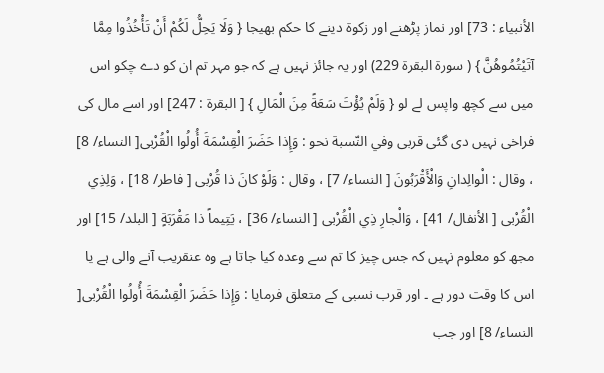الأنبیاء : 73] اور نماز پڑھنے اور زکوۃ دینے کا حکم بھیجا { وَلَا يَحِلُّ لَكُمْ أَنْ تَأْخُذُوا مِمَّا آتَيْتُمُوهُنَّ } ( سورة البقرة 229) اور یہ جائز نہیں ہے کہ جو مہر تم ان کو دے چکو اس میں سے کچھ واپس لے لو { وَلَمْ يُؤْتَ سَعَةً مِنَ الْمَالِ } [ البقرة : 247] اور اسے مال کی فراخی نہیں دی گئی قربی وفي النّسبة نحو : وَإِذا حَضَرَ الْقِسْمَةَ أُولُوا الْقُرْبى[ النساء/ 8] ، وقال : الْوالِدانِ وَالْأَقْرَبُونَ [ النساء/ 7] ، وقال : وَلَوْ كانَ ذا قُرْبى [ فاطر/ 18] ، وَلِذِي الْقُرْبى [ الأنفال/ 41] ، وَالْجارِ ذِي الْقُرْبى [ النساء/ 36] ، يَتِيماً ذا مَقْرَبَةٍ [ البلد/ 15] اور مجھ کو معلوم نہیں کہ جس چیز کا تم سے وعدہ کیا جاتا ہے وہ عنقریب آنے والی ہے یا اس کا وقت دور ہے ۔ اور قرب نسبی کے متعلق فرمایا : وَإِذا حَضَرَ الْقِسْمَةَ أُولُوا الْقُرْبى[ النساء/ 8] اور جب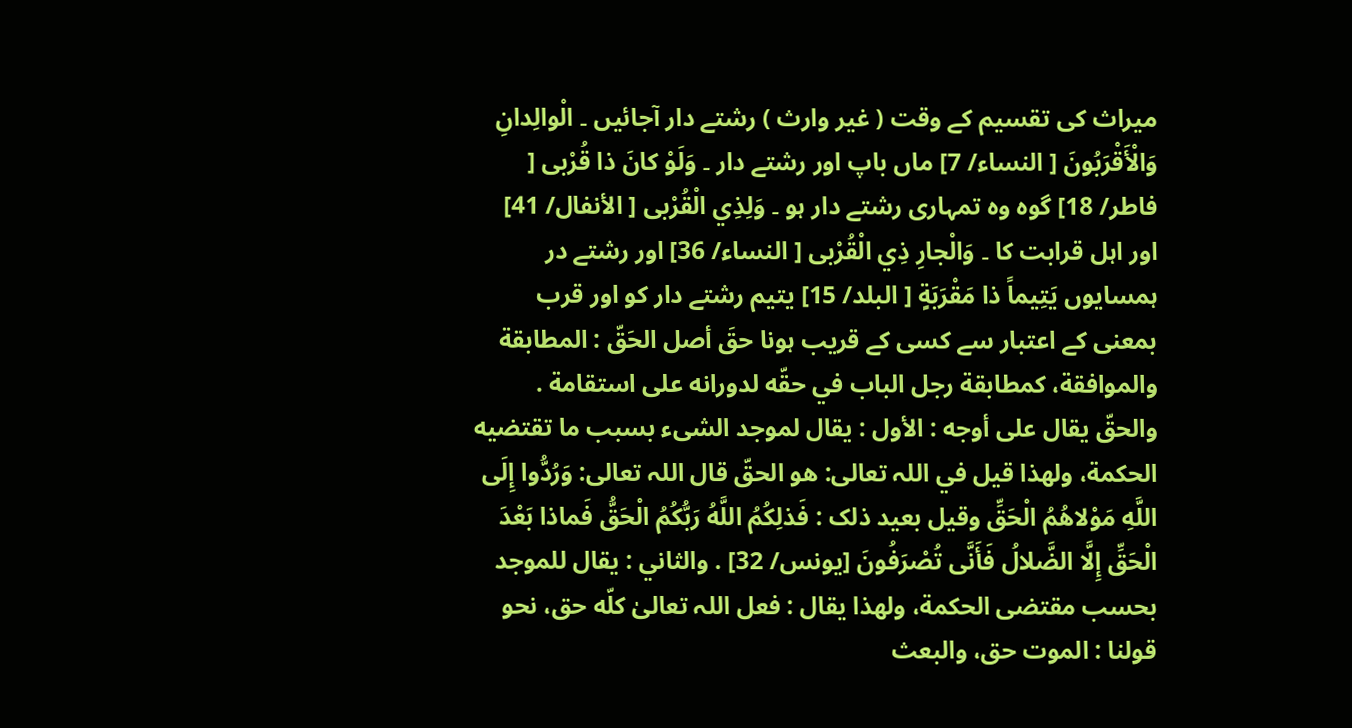میراث کی تقسیم کے وقت ( غیر وارث ) رشتے دار آجائیں ۔ الْوالِدانِ وَالْأَقْرَبُونَ [ النساء/ 7] ماں باپ اور رشتے دار ۔ وَلَوْ كانَ ذا قُرْبى [ فاطر/ 18] گوہ وہ تمہاری رشتے دار ہو ۔ وَلِذِي الْقُرْبى [ الأنفال/ 41] اور اہل قرابت کا ۔ وَالْجارِ ذِي الْقُرْبى [ النساء/ 36] اور رشتے در ہمسایوں يَتِيماً ذا مَقْرَبَةٍ [ البلد/ 15] یتیم رشتے دار کو اور قرب بمعنی کے اعتبار سے کسی کے قریب ہونا حقَ أصل الحَقّ : المطابقة والموافقة، کمطابقة رجل الباب في حقّه لدورانه علی استقامة . والحقّ يقال علی أوجه : الأول : يقال لموجد الشیء بسبب ما تقتضيه الحکمة، ولهذا قيل في اللہ تعالی: هو الحقّ قال اللہ تعالی: وَرُدُّوا إِلَى اللَّهِ مَوْلاهُمُ الْحَقِّ وقیل بعید ذلک : فَذلِكُمُ اللَّهُ رَبُّكُمُ الْحَقُّ فَماذا بَعْدَ الْحَقِّ إِلَّا الضَّلالُ فَأَنَّى تُصْرَفُونَ [يونس/ 32] . والثاني : يقال للموجد بحسب مقتضی الحکمة، ولهذا يقال : فعل اللہ تعالیٰ كلّه حق، نحو قولنا : الموت حق، والبعث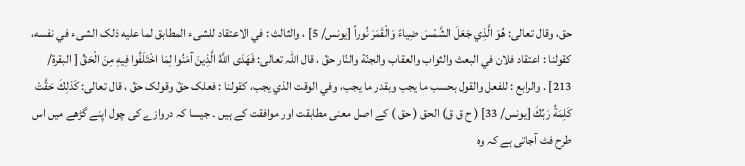حق، وقال تعالی: هُوَ الَّذِي جَعَلَ الشَّمْسَ ضِياءً وَالْقَمَرَ نُوراً [يونس/ 5] ، والثالث : في الاعتقاد للشیء المطابق لما عليه ذلک الشیء في نفسه، کقولنا : اعتقاد فلان في البعث والثواب والعقاب والجنّة والنّار حقّ ، قال اللہ تعالی: فَهَدَى اللَّهُ الَّذِينَ آمَنُوا لِمَا اخْتَلَفُوا فِيهِ مِنَ الْحَقِّ [ البقرة/ 213] . والرابع : للفعل والقول بحسب ما يجب وبقدر ما يجب، وفي الوقت الذي يجب، کقولنا : فعلک حقّ وقولک حقّ ، قال تعالی: كَذلِكَ حَقَّتْ كَلِمَةُ رَبِّكَ [يونس/ 33] ( ح ق ق) الحق ( حق ) کے اصل معنی مطابقت اور موافقت کے ہیں ۔ جیسا کہ دروازے کی چول اپنے گڑھے میں اس طرح فٹ آجاتی ہے کہ وہ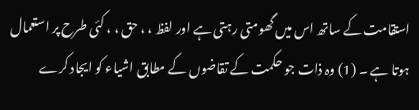استقامت کے ساتھ اس میں گھومتی رہتی ہے اور لفظ ، ، حق ، ، کئی طرح پر استعمال ہوتا ہے ۔ (1) وہ ذات جو حکمت کے تقاضوں کے مطابق اشیاء کو ایجاد کرے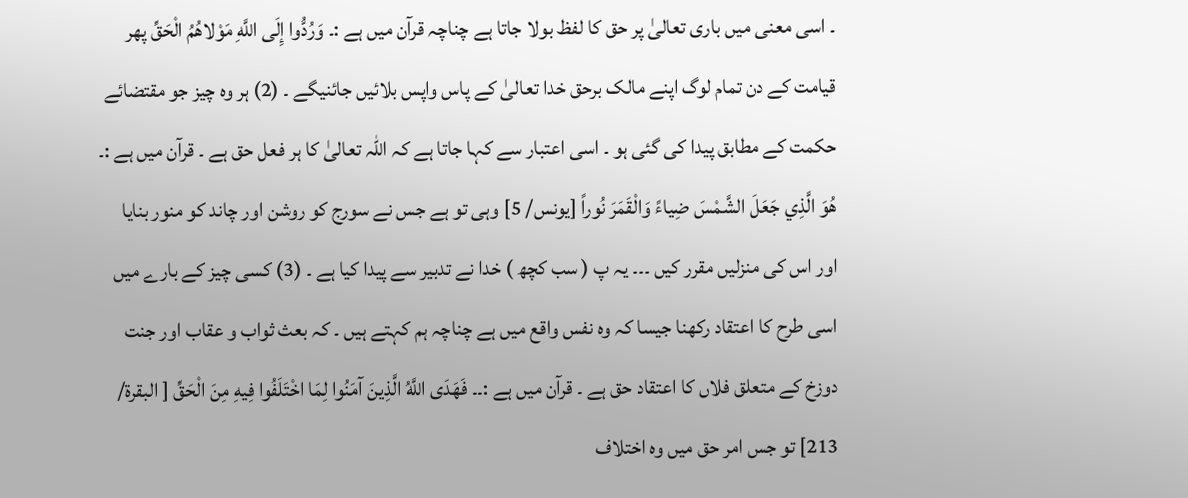۔ اسی معنی میں باری تعالیٰ پر حق کا لفظ بولا جاتا ہے چناچہ قرآن میں ہے :۔ وَرُدُّوا إِلَى اللَّهِ مَوْلاهُمُ الْحَقِّ پھر قیامت کے دن تمام لوگ اپنے مالک برحق خدا تعالیٰ کے پاس واپس بلائیں جائنیگے ۔ (2) ہر وہ چیز جو مقتضائے حکمت کے مطابق پیدا کی گئی ہو ۔ اسی اعتبار سے کہا جاتا ہے کہ اللہ تعالیٰ کا ہر فعل حق ہے ۔ قرآن میں ہے :۔ هُوَ الَّذِي جَعَلَ الشَّمْسَ ضِياءً وَالْقَمَرَ نُوراً [يونس/ 5] وہی تو ہے جس نے سورج کو روشن اور چاند کو منور بنایا اور اس کی منزلیں مقرر کیں ۔۔۔ یہ پ ( سب کچھ ) خدا نے تدبیر سے پیدا کیا ہے ۔ (3) کسی چیز کے بارے میں اسی طرح کا اعتقاد رکھنا جیسا کہ وہ نفس واقع میں ہے چناچہ ہم کہتے ہیں ۔ کہ بعث ثواب و عقاب اور جنت دوزخ کے متعلق فلاں کا اعتقاد حق ہے ۔ قرآن میں ہے :۔۔ فَهَدَى اللَّهُ الَّذِينَ آمَنُوا لِمَا اخْتَلَفُوا فِيهِ مِنَ الْحَقِّ [ البقرة/ 213] تو جس امر حق میں وہ اختلاف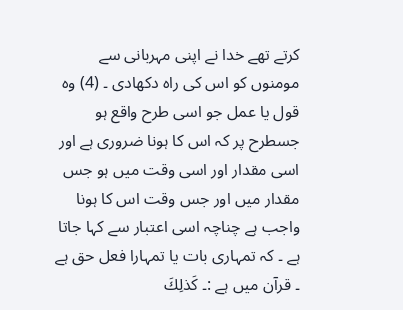کرتے تھے خدا نے اپنی مہربانی سے مومنوں کو اس کی راہ دکھادی ۔ (4) وہ قول یا عمل جو اسی طرح واقع ہو جسطرح پر کہ اس کا ہونا ضروری ہے اور اسی مقدار اور اسی وقت میں ہو جس مقدار میں اور جس وقت اس کا ہونا واجب ہے چناچہ اسی اعتبار سے کہا جاتا ہے ۔ کہ تمہاری بات یا تمہارا فعل حق ہے ۔ قرآن میں ہے :۔ كَذلِكَ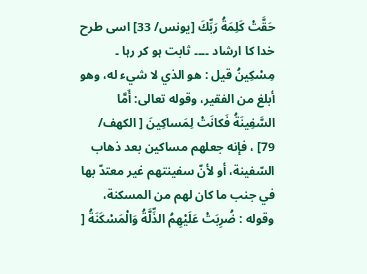حَقَّتْ كَلِمَةُ رَبِّكَ [يونس/ 33] اسی طرح خدا کا ارشاد ۔۔۔۔ ثابت ہو کر رہا ۔ مِسْكِينُ قيل : هو الذي لا شيء له، وهو أبلغ من الفقیر، وقوله تعالی: أَمَّا السَّفِينَةُ فَكانَتْ لِمَساكِينَ [ الكهف/ 79] ، فإنه جعلهم مساکين بعد ذهاب السّفينة، أو لأنّ سفینتهم غير معتدّ بها في جنب ما کان لهم من المسکنة، وقوله : ضُرِبَتْ عَلَيْهِمُ الذِّلَّةُ وَالْمَسْكَنَةُ [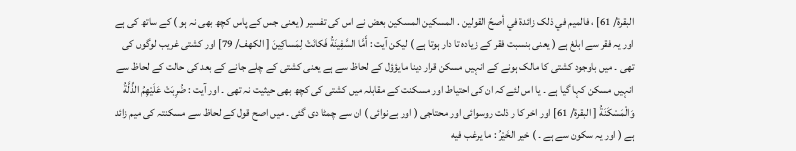البقرة/ 61] ، فالمیم في ذلک زائدة في أصحّ القولین . المسکین المسکین بعض نے اس کی تفسیر ( یعنی جس کے پاس کچھ بھی نہ ہو ) کے ساتھ کی ہے اور یہ فقر سے ابلغ ہے ( یعنی بنسبت فقر کے زیادہ تا دار ہوتا ہے ) لیکن آیت : أَمَّا السَّفِينَةُ فَكانَتْ لِمَساكِينَ [ الكهف/ 79] اور کشتی غریب لوگوں کی تھی ۔ میں باوجود کشتی کا مالک ہونے کے انہیں مسکن قرار دینا مایؤؤل کے لحاظ سے ہے یعنی کشتی کے چلے جانے کے بعد کی حالت کے لحاظ سے انہیں مسکن کہا گیا ہے ۔ یا اس لئے کہ ان کی احتیاط اور مسکنت کے مقابلہ میں کشتی کی کچھ بھی حیثیت نہ تھی ۔ اور آیت : ضُرِبَتْ عَلَيْهِمُ الذِّلَّةُ وَالْمَسْكَنَةُ [ البقرة/ 61] اور اخر کا ر ذلت روسوائی اور محتاجی ( اور بےنوائی ) ان سے چمٹا دی گئی ۔ میں اصح قول کے لحاظ سے مسکنتہ کی میم زائد ہے ( اور یہ سکون سے ہے ۔ ) خير الخَيْرُ : ما يرغب فيه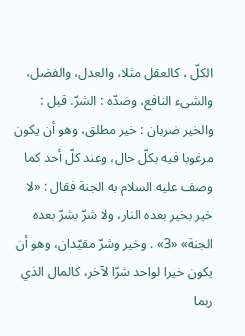الكلّ ، کالعقل مثلا، والعدل، والفضل، والشیء النافع، وضدّه : الشرّ. قيل : والخیر ضربان : خير مطلق، وهو أن يكون مرغوبا فيه بكلّ حال، وعند کلّ أحد کما وصف عليه السلام به الجنة فقال : «لا خير بخیر بعده النار، ولا شرّ بشرّ بعده الجنة» «3» . وخیر وشرّ مقيّدان، وهو أن يكون خيرا لواحد شرّا لآخر، کالمال الذي ربما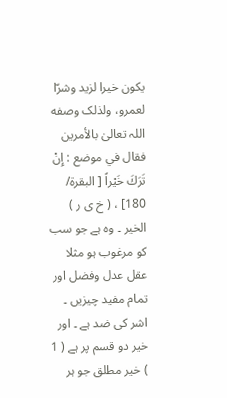يكون خيرا لزید وشرّا لعمرو، ولذلک وصفه اللہ تعالیٰ بالأمرین فقال في موضع : إِنْ تَرَكَ خَيْراً [ البقرة/ 180] ، ( خ ی ر ) الخیر ۔ وہ ہے جو سب کو مرغوب ہو مثلا عقل عدل وفضل اور تمام مفید چیزیں ۔ اشر کی ضد ہے ۔ اور خیر دو قسم پر ہے ( 1 ) خیر مطلق جو ہر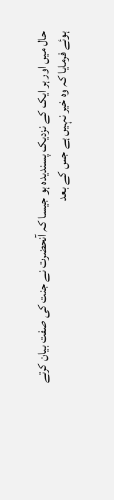حال میں اور ہر ایک کے نزدیک پسندیدہ ہو جیسا کہ آنحضرت نے جنت کی صفت بیان کرتے ہوئے فرمایا کہ وہ خیر نہیں ہے جس کے بعد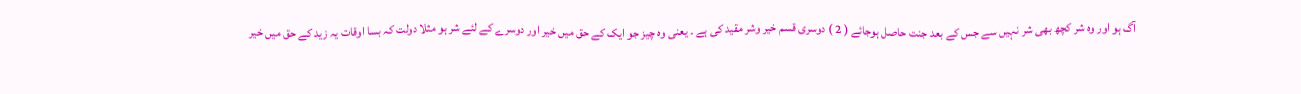آگ ہو اور وہ شر کچھ بھی شر نہیں سے جس کے بعد جنت حاصل ہوجائے ( 2 ) دوسری قسم خیر وشر مقید کی ہے ۔ یعنی وہ چیز جو ایک کے حق میں خیر اور دوسرے کے لئے شر ہو مثلا دولت کہ بسا اوقات یہ زید کے حق میں خیر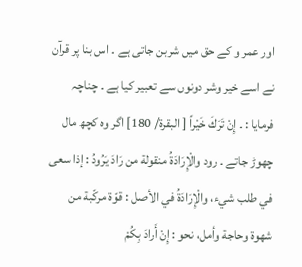اور عمر و کے حق میں شربن جاتی ہے ۔ اس بنا پر قرآن نے اسے خیر وشر دونوں سے تعبیر کیا ہے ۔ چناچہ فرمایا : ۔ إِنْ تَرَكَ خَيْراً [ البقرة/ 180] اگر وہ کچھ مال چھوڑ جاتے ۔ رود والْإِرَادَةُ منقولة من رَادَ يَرُودُ : إذا سعی في طلب شيء، والْإِرَادَةُ في الأصل : قوّة مركّبة من شهوة وحاجة وأمل، نحو : إِنْ أَرادَ بِكُمْ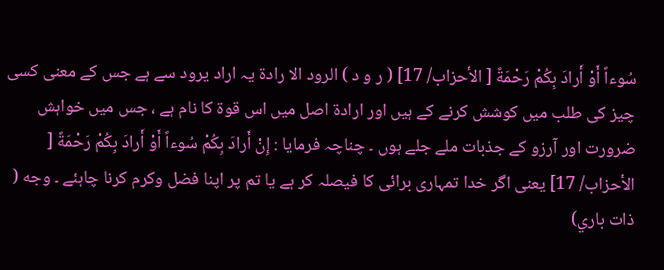سُوءاً أَوْ أَرادَ بِكُمْ رَحْمَةً [ الأحزاب/ 17] ( ر و د ) الرود الا رادۃ یہ اراد یرود سے ہے جس کے معنی کسی چیز کی طلب میں کوشش کرنے کے ہیں اور ارادۃ اصل میں اس قوۃ کا نام ہے ، جس میں خواہش ضرورت اور آرزو کے جذبات ملے جلے ہوں ۔ چناچہ فرمایا : إِنْ أَرادَ بِكُمْ سُوءاً أَوْ أَرادَ بِكُمْ رَحْمَةً [ الأحزاب/ 17] یعنی اگر خدا تمہاری برائی کا فیصلہ کر ہے یا تم پر اپنا فضل وکرم کرنا چاہئے ۔ وجه ( ذات باري)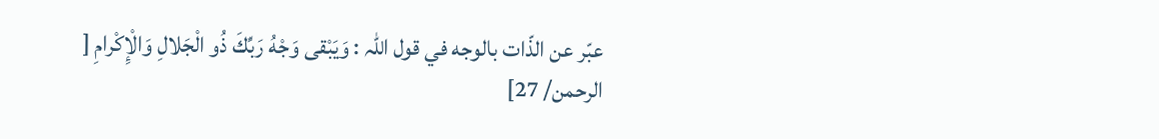عبّر عن الذّات بالوجه في قول اللہ : وَيَبْقى وَجْهُ رَبِّكَ ذُو الْجَلالِ وَالْإِكْرامِ [ الرحمن/ 27]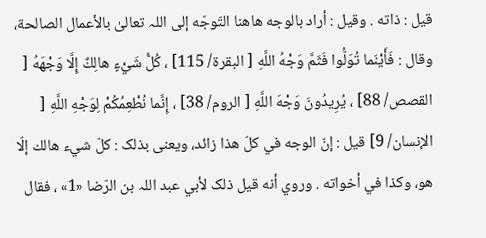قيل : ذاته . وقیل : أراد بالوجه هاهنا التّوجّه إلى اللہ تعالیٰ بالأعمال الصالحة، وقال : فَأَيْنَما تُوَلُّوا فَثَمَّ وَجْهُ اللَّهِ [ البقرة/ 115] ، كُلُّ شَيْءٍ هالِكٌ إِلَّا وَجْهَهُ [ القصص/ 88] ، يُرِيدُونَ وَجْهَ اللَّهِ [ الروم/ 38] ، إِنَّما نُطْعِمُكُمْ لِوَجْهِ اللَّهِ [ الإنسان/ 9] قيل : إنّ الوجه في كلّ هذا زائد، ويعنی بذلک : كلّ شيء هالك إلّا هو، وکذا في أخواته . وروي أنه قيل ذلک لأبي عبد اللہ بن الرّضا «1» ، فقال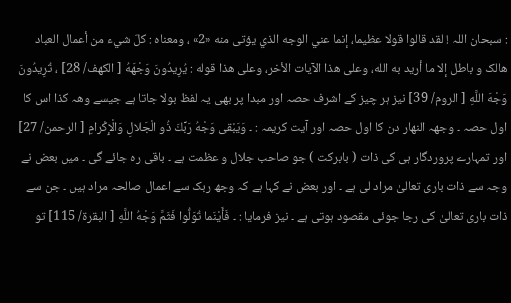: سبحان اللہ ! لقد قالوا قولا عظیما، إنما عني الوجه الذي يؤتی منه «2» ، ومعناه : كلّ شيء من أعمال العباد هالک و باطل إلا ما أريد به الله، وعلی هذا الآیات الأخر، وعلی هذا قوله : يُرِيدُونَ وَجْهَهُ [ الكهف/ 28] ، تُرِيدُونَ وَجْهَ اللَّهِ [ الروم/ 39] نیز ہر چیز کے اشرف حصہ اور مبدا پر بھی یہ لفظ بولا جاتا ہے جیسے وھہ کذا اس کا اول حصہ ۔ وجھہ النھار دن کا اول حصہ اور آیت کریمہ : ۔ وَيَبْقى وَجْهُ رَبِّكَ ذُو الْجَلالِ وَالْإِكْرامِ [ الرحمن/ 27] اور تمہارے پروردگار ہی کی ذات ( بابرکت ) جو صاحب جلال و عظمت ہے ۔ باقی رہ جائے گی ۔ میں بعض نے وجہ سے ذات باری تعالیٰ مراد لی ہے ۔ اور بعض نے کہا ہے کہ وجھ ربک سے اعمال صالحہ مراد ہیں ۔ جن سے ذات باری تعالیٰ کی رجا جوئی مقصود ہوتی ہے ۔ نیز فرمایا : ۔ فَأَيْنَما تُوَلُّوا فَثَمَّ وَجْهُ اللَّهِ [ البقرة/ 115] تو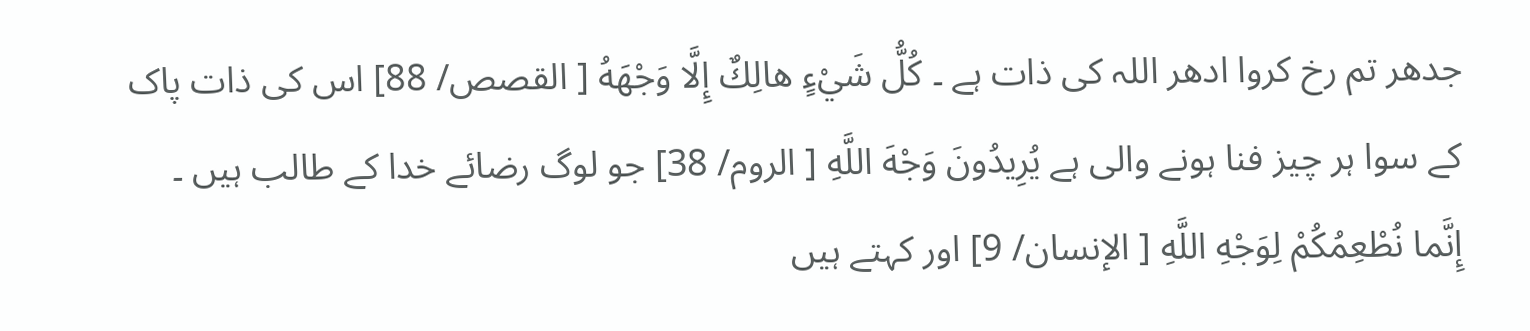جدھر تم رخ کروا ادھر اللہ کی ذات ہے ۔ كُلُّ شَيْءٍ هالِكٌ إِلَّا وَجْهَهُ [ القصص/ 88] اس کی ذات پاک کے سوا ہر چیز فنا ہونے والی ہے يُرِيدُونَ وَجْهَ اللَّهِ [ الروم/ 38] جو لوگ رضائے خدا کے طالب ہیں ۔ إِنَّما نُطْعِمُكُمْ لِوَجْهِ اللَّهِ [ الإنسان/ 9] اور کہتے ہیں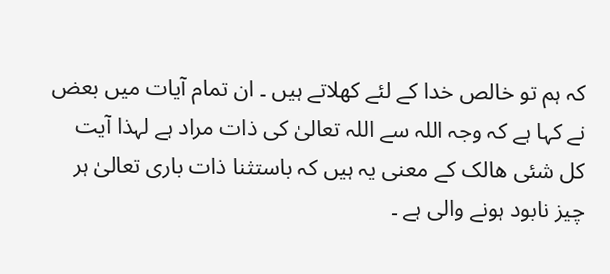کہ ہم تو خالص خدا کے لئے کھلاتے ہیں ۔ ان تمام آیات میں بعض نے کہا ہے کہ وجہ اللہ سے اللہ تعالیٰ کی ذات مراد ہے لہذا آیت کل شئی ھالک کے معنی یہ ہیں کہ باستثنا ذات باری تعالیٰ ہر چیز نابود ہونے والی ہے ۔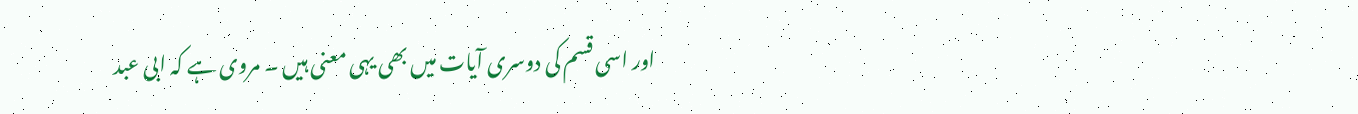اور اسی قسم کی دوسری آیات میں بھی یہی معنی ہیں ۔ مروی ہے کہ ابی عبد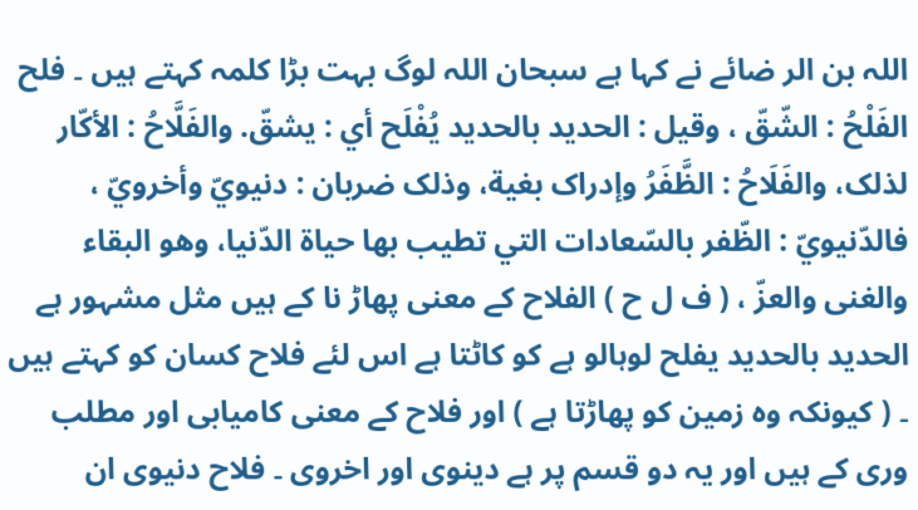اللہ بن الر ضائے نے کہا ہے سبحان اللہ لوگ بہت بڑا کلمہ کہتے ہیں ۔ فلح الفَلْحُ : الشّقّ ، وقیل : الحدید بالحدید يُفْلَح أي : يشقّ. والفَلَّاحُ : الأكّار لذلک، والفَلَاحُ : الظَّفَرُ وإدراک بغية، وذلک ضربان : دنیويّ وأخرويّ ، فالدّنيويّ : الظّفر بالسّعادات التي تطیب بها حياة الدّنيا، وهو البقاء والغنی والعزّ ، ( ف ل ح ) الفلاح کے معنی پھاڑ نا کے ہیں مثل مشہور ہے الحدید بالحدید یفلح لوہالو ہے کو کاٹتا ہے اس لئے فلاح کسان کو کہتے ہیں ۔ ( کیونکہ وہ زمین کو پھاڑتا ہے ) اور فلاح کے معنی کامیابی اور مطلب وری کے ہیں اور یہ دو قسم پر ہے دینوی اور اخروی ۔ فلاح دنیوی ان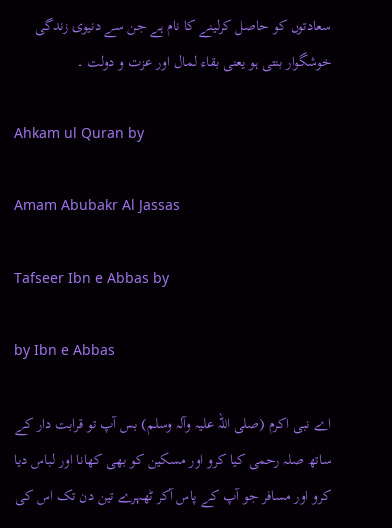سعادتوں کو حاصل کرلینے کا نام ہے جن سے دنیوی زندگی خوشگوار بنتی ہو یعنی بقاء لمال اور عزت و دولت ۔

Ahkam ul Quran by

Amam Abubakr Al Jassas

Tafseer Ibn e Abbas by

by Ibn e Abbas

اے نبی اکرم (صلی اللہ علیہ وآلہ وسلم) بس آپ تو قرابت دار کے ساتھ صلہ رحمی کیا کرو اور مسکین کو بھی کھانا اور لباس دیا کرو اور مسافر جو آپ کے پاس آکر ٹھہرے تین دن تک اس کی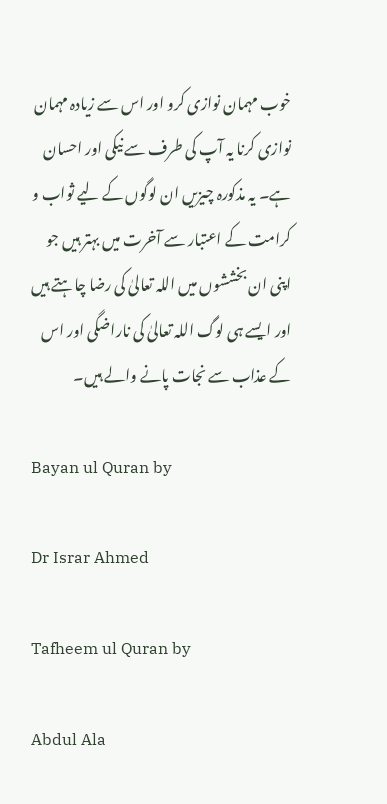خوب مہمان نوازی کرو اور اس سے زیادہ مہمان نوازی کرنا یہ آپ کی طرف سے نیکی اور احسان ہے۔ یہ مذکورہ چیزیں ان لوگوں کے لیے ثواب و کرامت کے اعتبار سے آخرت میں بہتر ہیں جو اپنی ان بخششوں میں اللہ تعالیٰ کی رضا چاہتے ہیں اور ایسے ہی لوگ اللہ تعالیٰ کی ناراضگی اور اس کے عذاب سے نجات پانے والے ہیں۔

Bayan ul Quran by

Dr Israr Ahmed

Tafheem ul Quran by

Abdul Ala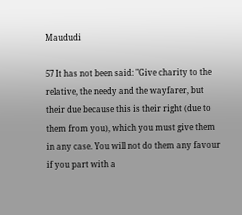Maududi

57 It has not been said: "Give charity to the relative, the needy and the wayfarer, but their due because this is their right (due to them from you), which you must give them in any case. You will not do them any favour if you part with a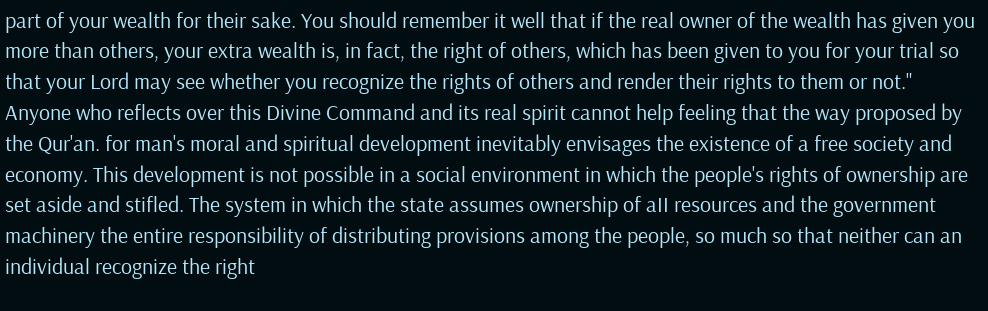part of your wealth for their sake. You should remember it well that if the real owner of the wealth has given you more than others, your extra wealth is, in fact, the right of others, which has been given to you for your trial so that your Lord may see whether you recognize the rights of others and render their rights to them or not." Anyone who reflects over this Divine Command and its real spirit cannot help feeling that the way proposed by the Qur'an. for man's moral and spiritual development inevitably envisages the existence of a free society and economy. This development is not possible in a social environment in which the people's rights of ownership are set aside and stifled. The system in which the state assumes ownership of aII resources and the government machinery the entire responsibility of distributing provisions among the people, so much so that neither can an individual recognize the right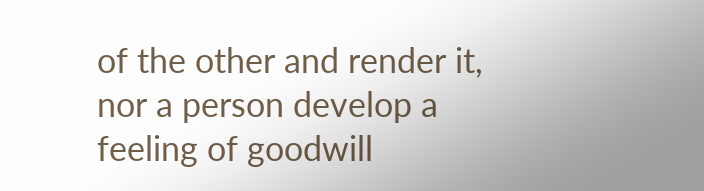of the other and render it, nor a person develop a feeling of goodwill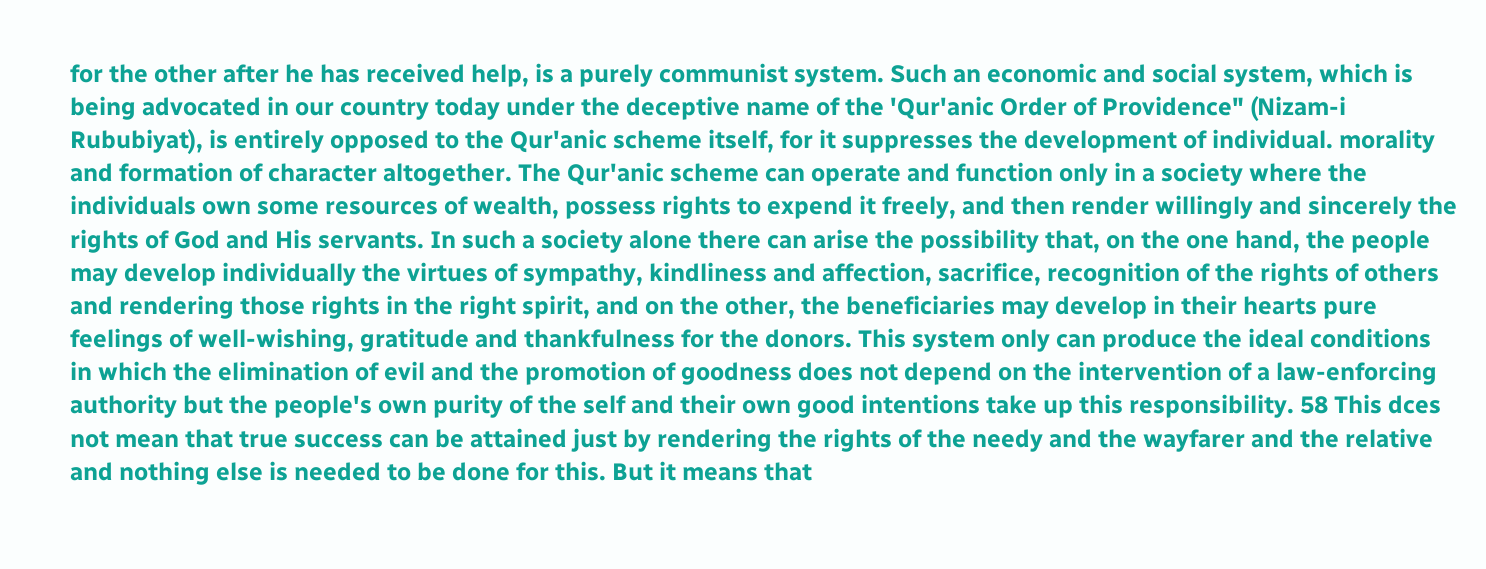for the other after he has received help, is a purely communist system. Such an economic and social system, which is being advocated in our country today under the deceptive name of the 'Qur'anic Order of Providence" (Nizam-i Rububiyat), is entirely opposed to the Qur'anic scheme itself, for it suppresses the development of individual. morality and formation of character altogether. The Qur'anic scheme can operate and function only in a society where the individuals own some resources of wealth, possess rights to expend it freely, and then render willingly and sincerely the rights of God and His servants. In such a society alone there can arise the possibility that, on the one hand, the people may develop individually the virtues of sympathy, kindliness and affection, sacrifice, recognition of the rights of others and rendering those rights in the right spirit, and on the other, the beneficiaries may develop in their hearts pure feelings of well-wishing, gratitude and thankfulness for the donors. This system only can produce the ideal conditions in which the elimination of evil and the promotion of goodness does not depend on the intervention of a law-enforcing authority but the people's own purity of the self and their own good intentions take up this responsibility. 58 This dces not mean that true success can be attained just by rendering the rights of the needy and the wayfarer and the relative and nothing else is needed to be done for this. But it means that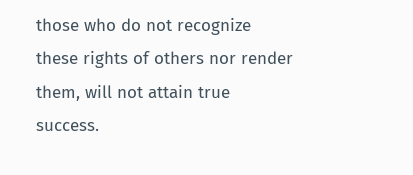those who do not recognize these rights of others nor render them, will not attain true success.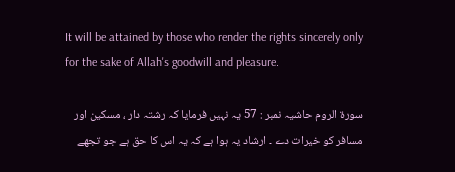It will be attained by those who render the rights sincerely only for the sake of Allah's goodwill and pleasure.

سورة الروم حاشیہ نمبر : 57 یہ نہیں فرمایا کہ رشتہ دار ، مسکین اور مسافر کو خیرات دے ۔ ارشاد یہ ہوا ہے کہ یہ اس کا حق ہے جو تجھے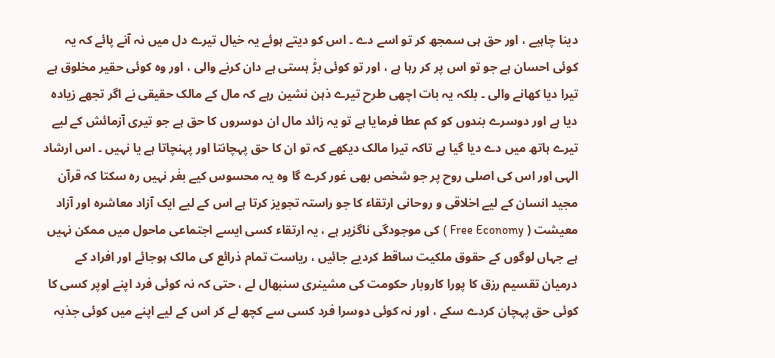دینا چاہیے ، اور حق ہی سمجھ کر تو اسے دے ۔ اس کو دیتے ہوئے یہ خیال تیرے دل میں نہ آنے پائے کہ یہ کوئی احسان ہے جو تو اس پر کر رہا ہے ، اور تو کوئی بڑٰ ہستی ہے دان کرنے والی ، اور وہ کوئی حقیر مخلوق ہے تیرا دیا کھانے والی ۔ بلکہ یہ بات اچھی طرح تیرے ذہن نشین رہے کہ مال کے مالک حقیقی نے اگر تجھے زیادہ دیا ہے اور دوسرے بندوں کو کم عطا فرمایا ہے تو یہ زائد مال ان دوسروں کا حق ہے جو تیری آزمائش کے لیے تیرے ہاتھ میں دے دیا گیا ہے تاکہ تیرا مالک دیکھے کہ تو ان کا حق پہچانتا اور پہنچاتا ہے یا نہیں ۔ اس ارشاد الہی اور اس کی اصلی روح پر جو شخص بھی غور کرے گا وہ یہ محسوس کیے بغٰر نہیں رہ سکتا کہ قرآن مجید انسان کے لیے اخلاقی و روحانی ارتقاء کا جو راستہ تجویز کرتا ہے اس کے لیے ایک آزاد معاشرہ اور آزاد معیشت ( Free Economy ) کی موجودگی ناگزیر ہے ، یہ ارتقاء کسی ایسے اجتماعی ماحول میں ممکن نہیں ہے جہاں لوگوں کے حقوق ملکیت ساقط کردیے جائیں ، ریاست تمام ذرائع کی مالک ہوجائے اور افراد کے درمیان تقسیم رزق کا پورا کاروبار حکومت کی مشینری سنبھال لے ، حتی کہ نہ کوئی فرد اپنے اوپر کسی کا کوئی حق پہچان کردے سکے ، اور نہ کوئی دوسرا فرد کسی سے کچھ لے کر اس کے لیے اپنے میں کوئی جذبہ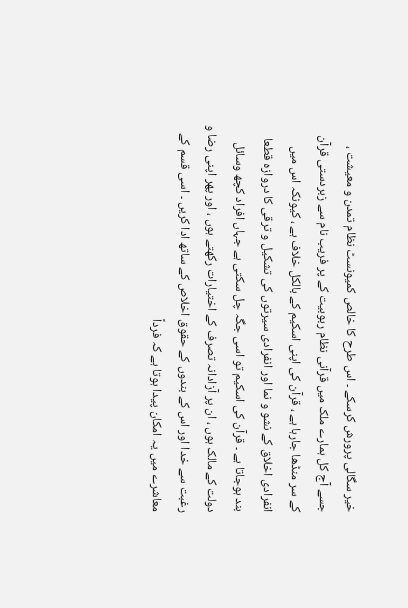خیر سگالی پرورش کرسکے ۔ اس طرح کا خالص کمیونسٹ نظام تمدن و معیشت ، جسے آج کل ہمارے ملک میں قرآنی نظام ربوبیت کے پر فریب نام سے زبردستی قرآن کے سر منڈھا جارہا ہے ، قرآن کی اپنی اسکیم کے بالکل خلاف ہے ، کیونکہ اس میں انفرادی اخلاق کے نشو و نما اور انفرادی سیرتوں کی تشکیل و ترقی کا دروازہ قطعا بند ہوجاتا ہے ۔ قرآن کی اسکیم تو اسی جگہ چل سکتی ہے جہاں افراد کچھ وسائل دولت کے مالک ہوں ، ان پر آزادانہ تصرف کے اختیارات رکھتے ہوں ، اور پھر اپنی رضا و رغبت سے خدا اور اس کے بندوں کے حقوق اخلاص کے ساتھ ادا کریں ۔ اسی قسم کے معاشرے میں یہ امکان پیدا ہوتا ہے کہ فرداً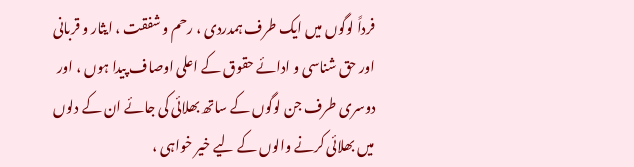فرداً لوگوں میں ایک طرف ہمدردی ، رحم و شفقت ، ایثار و قربانی اور حق شناسی و ادائے حقوق کے اعلی اوصاف پیدا ہوں ، اور دوسری طرف جن لوگوں کے ساتھ بھلائی کی جائے ان کے دلوں میں بھلائی کرنے والوں کے لیے خیر خواہی ،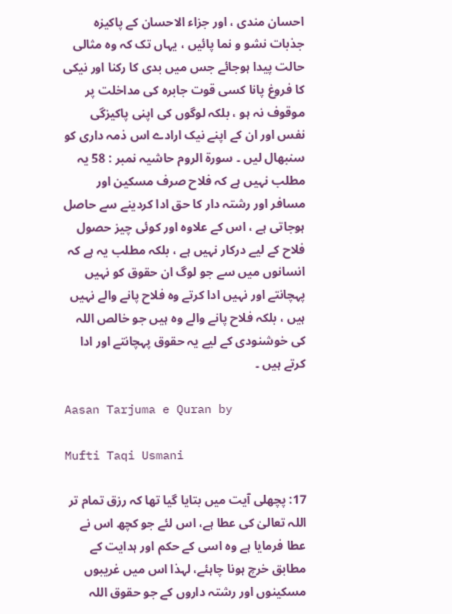احسان مندی ، اور جزاء الاحسان کے پاکیزہ جذبات نشو و نما پائیں ، یہاں تک کہ وہ مثالی حالت پیدا ہوجائے جس میں بدی کا رکنا اور نیکی کا فروغ پانا کسی قوت جابرہ کی مداخلت پر موقوف نہ ہو ، بلکہ لوگوں کی اپنی پاکیزگی نفس اور ان کے اپنے نیک ارادے اس ذمہ داری کو سنبھال لیں ۔ سورة الروم حاشیہ نمبر : 58 یہ مطلب نہیں ہے کہ فلاح صرف مسکین اور مسافر اور رشتہ دار کا حق ادا کردینے سے حاصل ہوجاتی ہے ، اس کے علاوہ اور کوئی چیز حصول فلاح کے لیے درکار نہیں ہے ، بلکہ مطلب یہ ہے کہ انسانوں میں سے جو لوگ ان حقوق کو نہیں پہچانتے اور نہیں ادا کرتے وہ فلاح پانے والے نہیں ہیں ، بلکہ فلاح پانے والے وہ ہیں جو خالص اللہ کی خوشنودی کے لیے یہ حقوق پہچانتے اور ادا کرتے ہیں ۔

Aasan Tarjuma e Quran by

Mufti Taqi Usmani

17: پچھلی آیت میں بتایا گیا تھا کہ رزق تمام تر اللہ تعالیٰ کی عطا ہے، اس لئے جو کچھ اس نے عطا فرمایا ہے وہ اسی کے حکم اور ہدایت کے مطابق خرچ ہونا چاہئے، لہذا اس میں غریبوں مسکینوں اور رشتہ داروں کے جو حقوق اللہ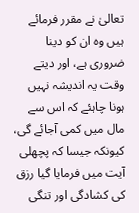تعالیٰ نے مقرر فرمائے ہیں وہ ان کو دینا ضروری ہے، اور دیتے وقت یہ اندیشہ نہیں ہونا چاہئے کہ اس سے مال میں کمی آجائے گی، کیونکہ جیسا کہ پچھلی آیت میں فرمایا گیا رزق کی کشادگی اور تنگی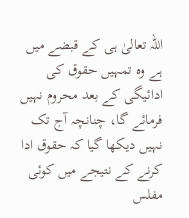اللہ تعالیٰ ہی کے قبضے میں ہے وہ تمہیں حقوق کی ادائیگی کے بعد محروم نہیں فرمائے گا، چنانچہ آج تک نہیں دیکھا گیا کہ حقوق ادا کرنے کے نتیجے میں کوئی مفلس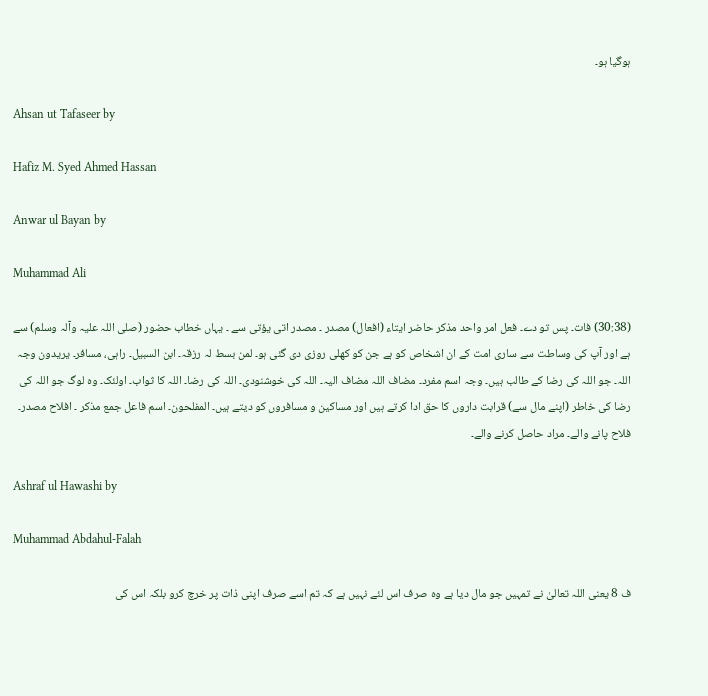ہوگیا ہو۔

Ahsan ut Tafaseer by

Hafiz M. Syed Ahmed Hassan

Anwar ul Bayan by

Muhammad Ali

(30:38) فات۔ پس تو دے۔ فعل امر واحد مذکر حاضر ایتاء (افعال) مصدر ۔ مصدر اتی یؤتی سے ۔ یہاں خطاب حضور (صلی اللہ علیہ وآلہ وسلم) سے ہے اور آپ کی وساطت سے ساری امت کے ان اشخاص کو ہے جن کو کھلی روزی دی گئی ہو۔ لمن بسط لہ رزقہ۔ ابن السبیل۔ راہی، مسافر۔ یریدون وجہ اللہ۔ جو اللہ کی رضا کے طالب ہیں۔ وجہ اسم مفرد۔ مضاف اللہ مضاف الیہ۔ اللہ کی خوشنودی۔ اللہ کی رضا۔ اللہ کا ثواب۔ اولئک۔ وہ لوگ جو اللہ کی رضا کی خاطر (اپنے مال سے) قرابت داروں کا حق ادا کرتے ہیں اور مساکین و مسافروں کو دیتے ہیں۔ المفلحون۔ اسم فاعل جمع مذکر ۔ افلاح مصدر۔ فلاح پانے والے۔ مراد حاصل کرنے والے۔

Ashraf ul Hawashi by

Muhammad Abdahul-Falah

ف 8 یعنی اللہ تعالیٰ نے تمہیں جو مال دیا ہے وہ صرف اس لئے نہیں ہے کہ تم اسے صرف اپنی ذات پر خرچ کرو بلکہ اس کی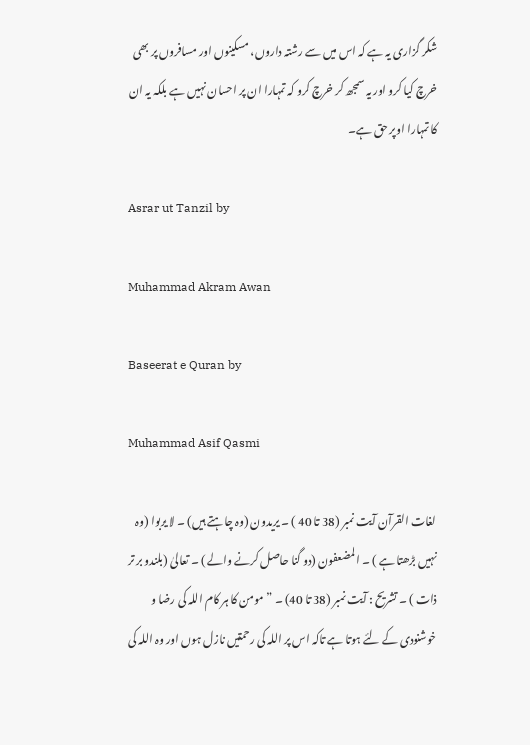شکر گزاری یہ ہے کہ اس میں سے رشتہ داروں، مسکینوں اور مسافروں پر بھی خرچ کیا کرو اور یہ سمجھ کر خرچ کرو کہ تمہارا ان پر احسان نہیں ہے بلکہ یہ ان کا تمہارا اوپر حق ہے۔

Asrar ut Tanzil by

Muhammad Akram Awan

Baseerat e Quran by

Muhammad Asif Qasmi

لغات القرآن آیت نمبر (38 تا 40 ) ۔ یریدون (وہ چاہتے ہیں) ۔ لا یربوا (وہ نہیں بڑھتا ہے ) ۔ المضعفون (دو گنا حاصل کرنے والے ) ۔ تعالیٰ (بلندو بر تر ذات ) ۔ تشریح : آیت نمبر (38 تا 40) ۔ ” مومن کا ہر کام اللہ کی رضا و خوشنودی کے لئے ہوتا ہے تاکہ اس پر اللہ کی رحمتیں نازل ہوں اور وہ اللہ کی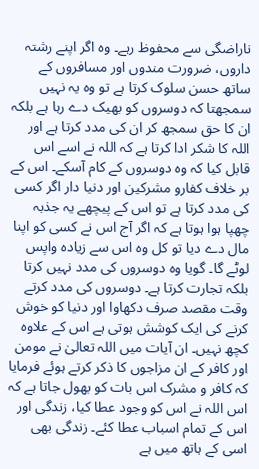ناراضگی سے محفوظ رہے۔ وہ اگر اپنے رشتہ داروں، ضرورت مندوں اور مسافروں کے ساتھ حسن سلوک کرتا ہے تو وہ یہ نہیں سمجھتا کہ دوسروں کو بھیک دے رہا ہے بلکہ ان کا حق سمجھ کر ان کی مدد کرتا ہے اور اللہ کا شکر ادا کرتا ہے کہ اللہ نے اسے اس قابل کیا کہ وہ دوسروں کے کام آسکے۔ اس کے بر خلاف کفارو مشرکین اور دنیا دار اگر کسی کی مدد کرتا ہے تو اس کے پیچھے یہ جذبہ چھپا ہوا ہوتا ہے کہ اگر آج اس نے کسی کو اپنا مال دے دیا تو کل وہ اس سے زیادہ واپس لوٹے گا۔ گویا وہ دوسروں کی مدد نہیں کرتا بلکہ تجارت کرتا ہے۔ دوسروں کی مدد کرتے وقت مقصد صرف دکھاوا اور دنیا کو خوش کرنے کی ایک کوشش ہوتی ہے اس کے علاوہ کچھ نہیں۔ ان آیات میں اللہ تعالیٰ نے مومن اور کافر کے ان مزاجوں کا ذکر کرتے ہوئے فرمایا کہ کافر و مشرک اس بات کو بھول جاتا ہے کہ اس اللہ نے اس کو وجود عطا کیا، زندگی اور اس کے تمام اسباب عطا کئے۔ زندگی بھی اسی کے ہاتھ میں ہے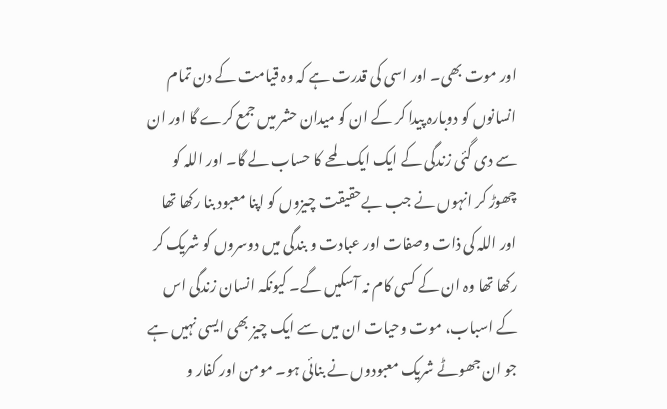اور موت بھی۔ اور اسی کی قدرت ہے کہ وہ قیامت کے دن تمام انسانوں کو دوبارہ پیدا کر کے ان کو میدان حشر میں جمع کرے گا اور ان سے دی گئی زندگی کے ایک ایک لمحے کا حساب لے گا۔ اور اللہ کو چھوڑ کر انہوں نے جب بےحقیقت چیزوں کو اپنا معبود بنا رکھا تھا اور اللہ کی ذات وصفات اور عبادت و بندگی میں دوسروں کو شریک کر رکھا تھا وہ ان کے کسی کام نہ آسکیں گے۔ کیونکہ انسان زندگی اس کے اسباب، موت وحیات ان میں سے ایک چیز بھی ایسی نہیں ہے جو ان جھوٹے شریک معبودوں نے بنائی ہو۔ مومن اور کفار و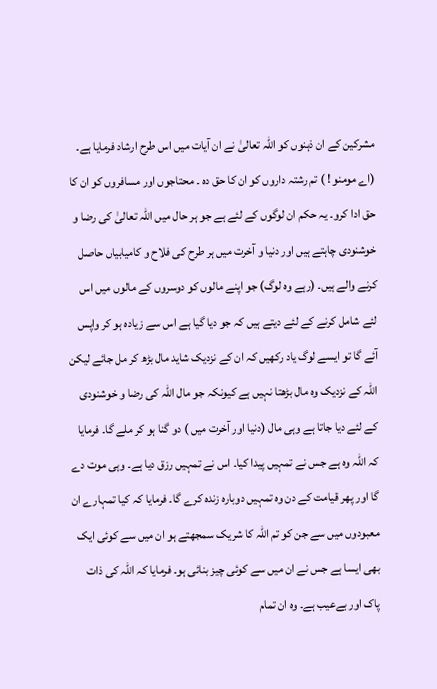مشرکین کے ان ذہنوں کو اللہ تعالیٰ نے ان آیات میں اس طرح ارشاد فرمایا ہے۔ (اے مومنو ! ) تم رشتہ داروں کو ان کا حق دہ ۔ محتاجوں اور مسافروں کو ان کا حق ادا کرو۔ یہ حکم ان لوگوں کے لئے ہے جو ہر حال میں اللہ تعالیٰ کی رضا و خوشنودی چاہتے ہیں اور دنیا و آخرت میں ہر طرح کی فلاح و کامیابیاں حاصل کرنے والے ہیں۔ (رہے وہ لوگ) جو اپنے مالوں کو دوسروں کے مالوں میں اس لئے شامل کرنے کے لئے دیتے ہیں کہ جو دیا گیا ہے اس سے زیادہ ہو کر واپس آئے گا تو ایسے لوگ یاد رکھیں کہ ان کے نزدیک شاید مال بڑھ کر مل جائے لیکن اللہ کے نزدیک وہ مال بڑھتا نہیں ہے کیونکہ جو مال اللہ کی رضا و خوشنودی کے لئے دیا جاتا ہے وہی مال (دنیا اور آخرت میں ) دو گنا ہو کر ملے گا۔ فرمایا کہ اللہ وہ ہے جس نے تمہیں پیدا کیا۔ اس نے تمہیں رزق دیا ہے۔ وہی موت دے گا اور پھر قیامت کے دن وہ تمہیں دوبارہ زندہ کرے گا۔ فرمایا کہ کیا تمہارے ان معبودوں میں سے جن کو تم اللہ کا شریک سمجھتے ہو ان میں سے کوئی ایک بھی ایسا ہے جس نے ان میں سے کوئی چیز بنائی ہو۔ فرمایا کہ اللہ کی ذات پاک اور بےعیب ہے۔ وہ ان تمام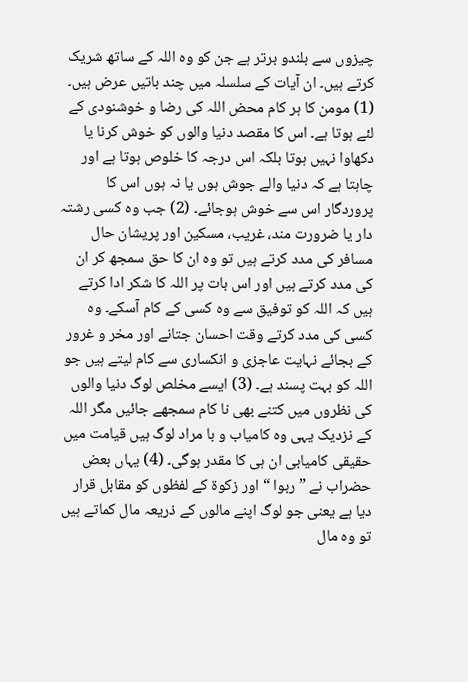چیزوں سے بلندو برتر ہے جن کو وہ اللہ کے ساتھ شریک کرتے ہیں۔ ان آیات کے سلسلہ میں چند باتیں عرض ہیں۔ (1) مومن کا ہر کام محض اللہ کی رضا و خوشنودی کے لئے ہوتا ہے۔ اس کا مقصد دنیا والوں کو خوش کرنا یا دکھاوا نہیں ہوتا بلکہ اس درجہ کا خلوص ہوتا ہے اور چاہتا ہے کہ دنیا والے جوش ہوں یا نہ ہوں اس کا پروردگار اس سے خوش ہوجائے۔ (2) جب وہ کسی رشتہ دار یا ضرورت مند، غریب، مسکین اور پریشان حال مسافر کی مدد کرتے ہیں تو وہ ان کا حق سمجھ کر ان کی مدد کرتے ہیں اور اس بات پر اللہ کا شکر ادا کرتے ہیں کہ اللہ کو توفیق سے وہ کسی کے کام آسکے۔ وہ کسی کی مدد کرتے وقت احسان جتانے اور مخر و غرور کے بجائے نہایت عاجزی و انکساری سے کام لیتے ہیں جو اللہ کو بہت پسند ہے۔ (3) ایسے مخلص لوگ دنیا والوں کی نظروں میں کتنے بھی نا کام سمجھے جائیں مگر اللہ کے نزدیک یہی وہ کامیاب و با مراد لوگ ہیں قیامت میں حقیقی کامیابی ان ہی کا مقدر ہوگی۔ (4) یہاں بعض حضراب نے ” ربوا “ اور زکوۃ کے لفظوں کو مقابل قرار دیا ہے یعنی جو لوگ اپنے مالوں کے ذریعہ مال کماتے ہیں تو وہ مال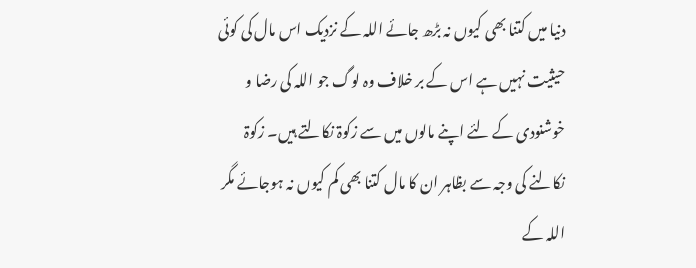دنیا میں کتنا بھی کیوں نہ بڑھ جائے اللہ کے نزدیک اس مال کی کوئی حیثیت نہیں ہے اس کے بر خلاف وہ لوگ جو اللہ کی رضا و خوشنودی کے لئے اپنے مالوں میں سے زکوۃ نکالتے ہیں۔ زکوۃ نکالنے کی وجہ سے بظاہر ان کا مال کتنا بھی کم کیوں نہ ہوجائے مگر اللہ کے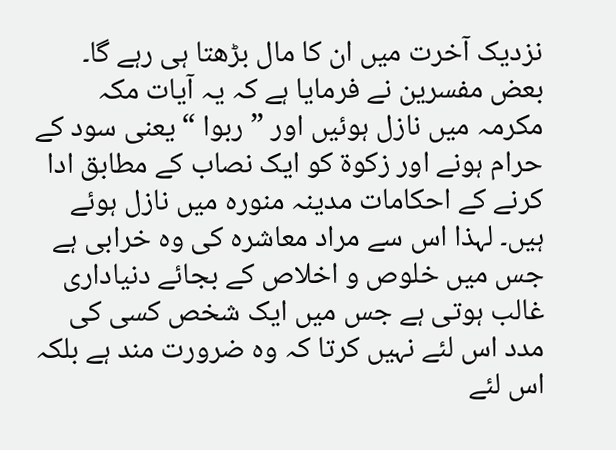نزدیک آخرت میں ان کا مال بڑھتا ہی رہے گا۔ بعض مفسرین نے فرمایا ہے کہ یہ آیات مکہ مکرمہ میں نازل ہوئیں اور ” ربوا “ یعنی سود کے حرام ہونے اور زکوۃ کو ایک نصاب کے مطابق ادا کرنے کے احکامات مدینہ منورہ میں نازل ہوئے ہیں۔ لہذا اس سے مراد معاشرہ کی وہ خرابی ہے جس میں خلوص و اخلاص کے بجائے دنیاداری غالب ہوتی ہے جس میں ایک شخص کسی کی مدد اس لئے نہیں کرتا کہ وہ ضرورت مند ہے بلکہ اس لئے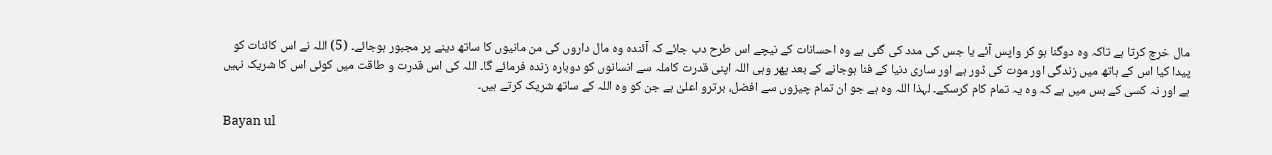مال خرچ کرتا ہے تاکہ وہ دوگنا ہو کر واپس آئے یا جس کی مدد کی گئی ہے وہ احسانات کے نیچے اس طرح دب جائے کہ آئندہ وہ مال داروں کی من مانیوں کا ساتھ دینے پر مجبور ہوجائے۔ (5) اللہ نے اس کائنات کو پیدا کیا اس کے ہاتھ میں زندگی اور موت کی ڈور ہے اور ساری دنیا کے فنا ہوجانے کے بعد پھر وہی اللہ اپنی قدرت کاملہ سے انسانوں کو دوبارہ زندہ فرمائے گا۔ اللہ کی اس قدرت و طاقت میں کوئی اس کا شریک نہیں ہے اور نہ کسی کے بس میں ہے کہ وہ یہ تمام کام کرسکے۔ لہذا اللہ وہ ہے جو ان تمام چیزوں سے افضل، برترو اعلیٰ ہے جن کو وہ اللہ کے ساتھ شریک کرتے ہیں۔

Bayan ul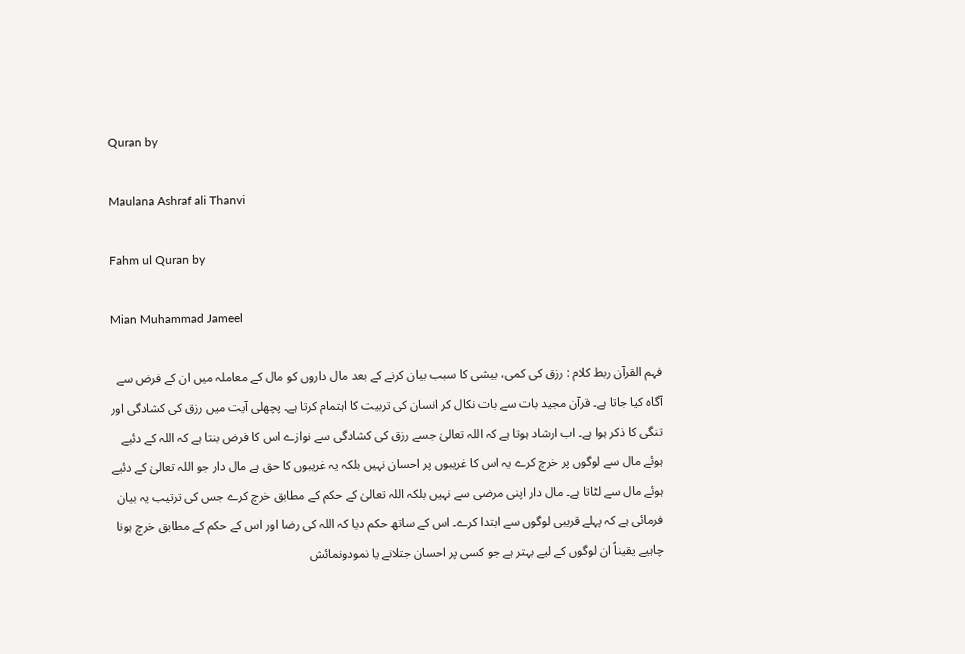Quran by

Maulana Ashraf ali Thanvi

Fahm ul Quran by

Mian Muhammad Jameel

فہم القرآن ربط کلام : رزق کی کمی، بیشی کا سبب بیان کرنے کے بعد مال داروں کو مال کے معاملہ میں ان کے فرض سے آگاہ کیا جاتا ہے۔ قرآن مجید بات سے بات نکال کر انسان کی تربیت کا اہتمام کرتا ہے۔ پچھلی آیت میں رزق کی کشادگی اور تنگی کا ذکر ہوا ہے۔ اب ارشاد ہوتا ہے کہ اللہ تعالیٰ جسے رزق کی کشادگی سے نوازے اس کا فرض بنتا ہے کہ اللہ کے دئیے ہوئے مال سے لوگوں پر خرچ کرے یہ اس کا غریبوں پر احسان نہیں بلکہ یہ غریبوں کا حق ہے مال دار جو اللہ تعالیٰ کے دئیے ہوئے مال سے لٹاتا ہے۔ مال دار اپنی مرضی سے نہیں بلکہ اللہ تعالیٰ کے حکم کے مطابق خرچ کرے جس کی ترتیب یہ بیان فرمائی ہے کہ پہلے قریبی لوگوں سے ابتدا کرے۔ اس کے ساتھ حکم دیا کہ اللہ کی رضا اور اس کے حکم کے مطابق خرچ ہونا چاہیے یقیناً ان لوگوں کے لیے بہتر ہے جو کسی پر احسان جتلانے یا نمودونمائش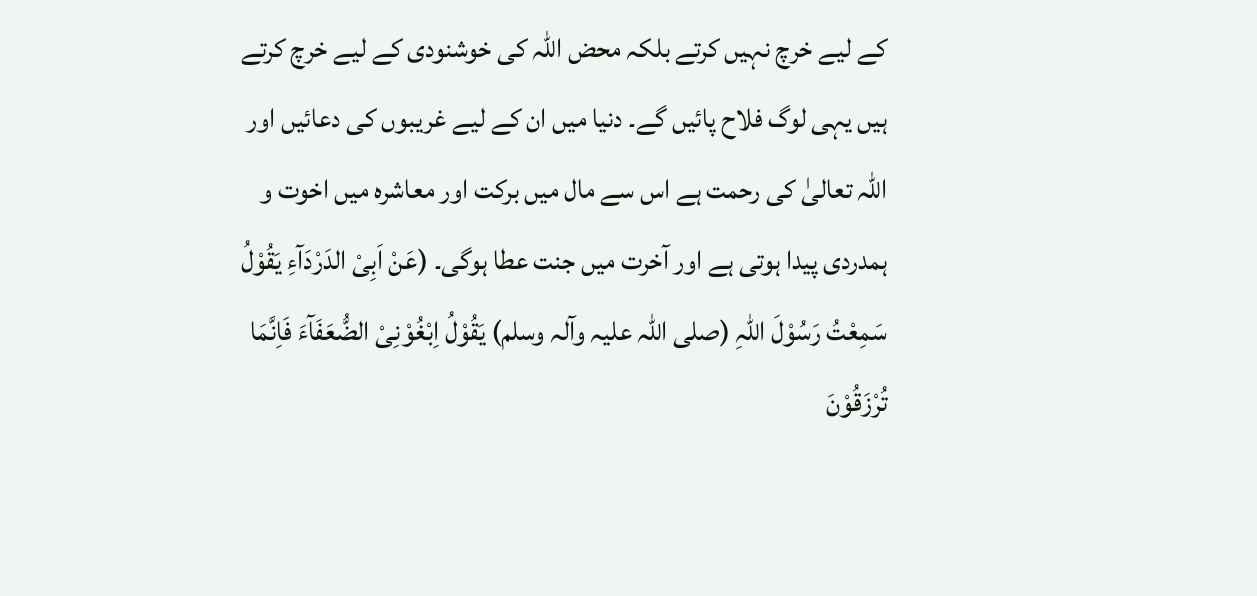کے لیے خرچ نہیں کرتے بلکہ محض اللہ کی خوشنودی کے لیے خرچ کرتے ہیں یہی لوگ فلاح پائیں گے۔ دنیا میں ان کے لیے غریبوں کی دعائیں اور اللہ تعالیٰ کی رحمت ہے اس سے مال میں برکت اور معاشرہ میں اخوت و ہمدردی پیدا ہوتی ہے اور آخرت میں جنت عطا ہوگی۔ (عَنْ اَبِیْ الدَرْدَآءِ یَقُوْلُ سَمِعْتُ رَسُوْلَ اللّٰہِ (صلی اللہ علیہ وآلہ وسلم) یَقُوْلُ اِبْغُوْنِیْ الضُّعَفَآءَ فَاِنَّمَا تُرْزَقُوْنَ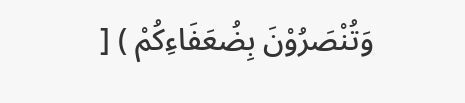وَتُنْصَرُوْنَ بِضُعَفَاءِکُمْ ) [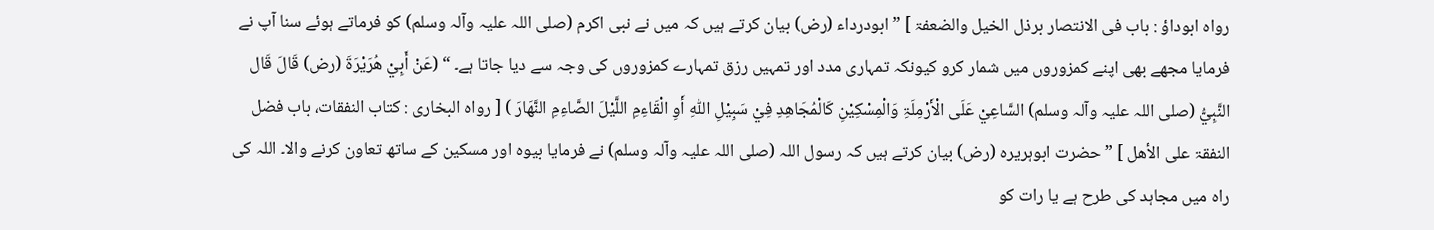رواہ ابوداؤ : باب فی الانتصار برذل الخیل والضعفۃ ] ” ابودرداء (رض) بیان کرتے ہیں کہ میں نے نبی اکرم (صلی اللہ علیہ وآلہ وسلم) کو فرماتے ہوئے سنا آپ نے فرمایا مجھے بھی اپنے کمزوروں میں شمار کرو کیونکہ تمہاری مدد اور تمہیں رزق تمہارے کمزوروں کی وجہ سے دیا جاتا ہے۔ “ (عَنْ أَبِيْ ھُرَیْرَۃَ (رض) قَالَ قَال النَّبِيُّ (صلی اللہ علیہ وآلہ وسلم) السَّاعِيْ عَلَی الْأَرْمِلَۃِ وَالْمِسْکِیْنِ کَالْمُجَاھِدِ فِيْ سَبِیْلِ اللّٰہِ أَوِ الْقَاءِمِ اللَّیْلَ الصَّاءِمِ النَّھَارَ ) [ رواہ البخاری : کتاب النفقات، باب فضل النفقۃ علی الأھل ] ” حضرت ابوہریرہ (رض) بیان کرتے ہیں کہ رسول اللہ (صلی اللہ علیہ وآلہ وسلم) نے فرمایا بیوہ اور مسکین کے ساتھ تعاون کرنے والا۔ اللہ کی راہ میں مجاہد کی طرح ہے یا رات کو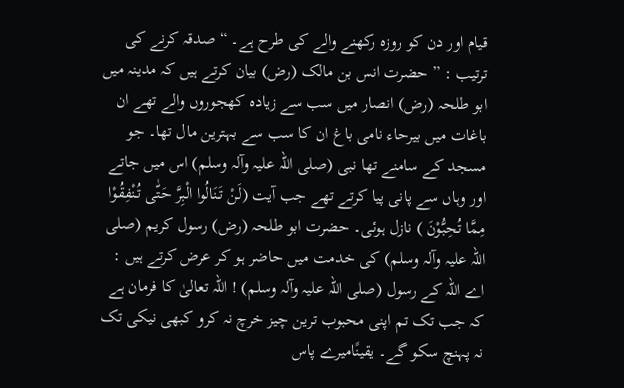قیام اور دن کو روزہ رکھنے والے کی طرح ہے۔ “ صدقہ کرنے کی ترتیب : ” حضرت انس بن مالک (رض) بیان کرتے ہیں کہ مدینہ میں ابو طلحہ (رض) انصار میں سب سے زیادہ کھجوروں والے تھے ان باغات میں بیرحاء نامی باغ ان کا سب سے بہترین مال تھا۔ جو مسجد کے سامنے تھا نبی (صلی اللہ علیہ وآلہ وسلم) اس میں جاتے اور وہاں سے پانی پیا کرتے تھے جب آیت (لَنْ تَنَالُوا الْبِرَّ حَتّٰی تُنْفِقُوْا مِمَّا تُحِبُّوْنَ ) نازل ہوئی۔ حضرت ابو طلحہ (رض) رسول کریم (صلی اللہ علیہ وآلہ وسلم) کی خدمت میں حاضر ہو کر عرض کرتے ہیں : اے اللہ کے رسول (صلی اللہ علیہ وآلہ وسلم) ! اللہ تعالیٰ کا فرمان ہے کہ جب تک تم اپنی محبوب ترین چیز خرچ نہ کرو کبھی نیکی تک نہ پہنچ سکو گے۔ یقینًامیرے پاس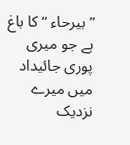” بیرحاء “ کا باغ ہے جو میری پوری جائیداد میں میرے نزدیک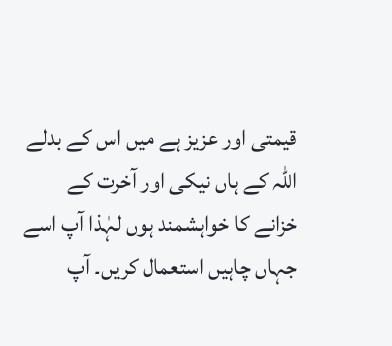قیمتی اور عزیز ہے میں اس کے بدلے اللہ کے ہاں نیکی اور آخرت کے خزانے کا خواہشمند ہوں لہٰذا آپ اسے جہاں چاہیں استعمال کریں۔ آپ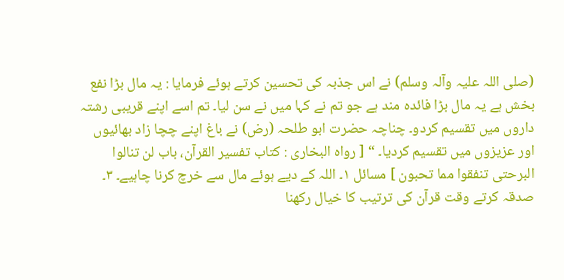(صلی اللہ علیہ وآلہ وسلم) نے اس جذبہ کی تحسین کرتے ہوئے فرمایا : یہ مال بڑا نفع بخش ہے یہ مال بڑا فائدہ مند ہے جو تم نے کہا میں نے سن لیا۔ تم اسے اپنے قریبی رشتہ داروں میں تقسیم کردو۔ چناچہ حضرت ابو طلحہ (رض) نے باغ اپنے چچا زاد بھائیوں اور عزیزوں میں تقسیم کردیا۔ “ [ رواہ البخاری : کتاب تفسیر القرآن، باب لن تنالوا البرحتی تنفقوا مما تحبون ] مسائل ١۔ اللہ کے دیے ہوئے مال سے خرچ کرنا چاہیے۔ ٣۔ صدقہ کرتے وقت قرآن کی ترتیب کا خیال رکھنا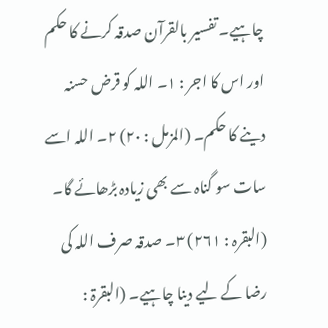چاہیے۔ تفسیر بالقرآن صدقہ کرنے کا حکم اور اس کا اجر : ١۔ اللہ کو قرض حسنہ دینے کا حکم۔ (المزمل : ٢٠) ٢۔ اللہ اسے سات سو گناہ سے بھی زیادہ بڑھائے گا۔ (البقرہ : ٢٦١) ٣۔ صدقہ صرف اللہ کی رضا کے لیے دینا چاہیے۔ (البقرۃ :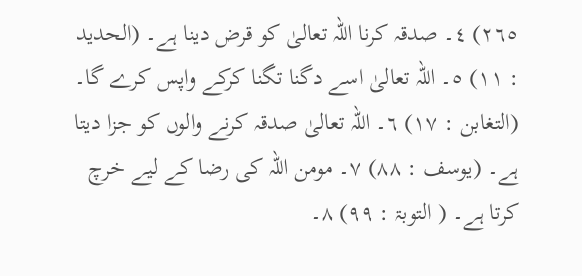٢٦٥) ٤۔ صدقہ کرنا اللہ تعالیٰ کو قرض دینا ہے۔ (الحدید : ١١) ٥۔ اللہ تعالیٰ اسے دگنا تگنا کرکے واپس کرے گا۔ (التغابن : ١٧) ٦۔ اللہ تعالیٰ صدقہ کرنے والوں کو جزا دیتا ہے۔ (یوسف : ٨٨) ٧۔ مومن اللہ کی رضا کے لیے خرچ کرتا ہے۔ ( التوبۃ : ٩٩) ٨۔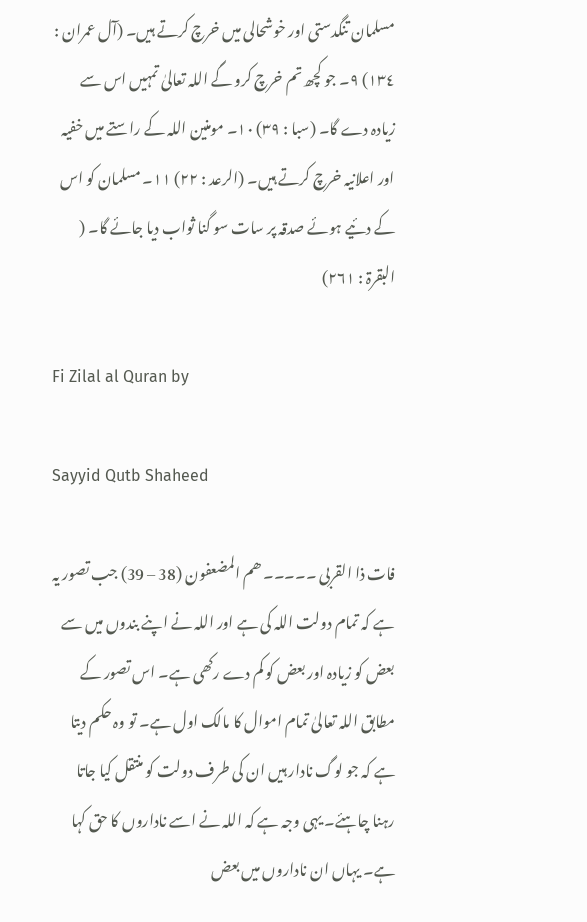مسلمان تنگدستی اور خوشحالی میں خرچ کرتے ہیں۔ (آل عمران : ١٣٤) ٩۔ جو کچھ تم خرچ کرو گے اللہ تعالیٰ تمہیں اس سے زیادہ دے گا۔ (سبا : ٣٩) ١٠۔ مومنین اللہ کے راستے میں خفیہ اور اعلانیہ خرچ کرتے ہیں۔ (الرعد : ٢٢) ١١۔ مسلمان کو اس کے دئیے ہوئے صدقہ پر سات سو گنا ثواب دیا جائے گا۔ ( البقرۃ : ٢٦١)

Fi Zilal al Quran by

Sayyid Qutb Shaheed

فات ذا القربی ۔۔۔۔۔ ھم المضعفون (38 – 39) جب تصور یہ ہے کہ تمام دولت اللہ کی ہے اور اللہ نے اپنے بندوں میں سے بعض کو زیادہ اور بعض کو کم دے رکھی ہے۔ اس تصور کے مطابق اللہ تعالیٰ تمام اموال کا مالک اول ہے۔ تو وہ حکم دیتا ہے کہ جو لوگ نادار ہیں ان کی طرف دولت کو منتقل کیا جاتا رہنا چاہئے۔ یہی وجہ ہے کہ اللہ نے اسے ناداروں کا حق کہا ہے۔ یہاں ان ناداروں میں بعض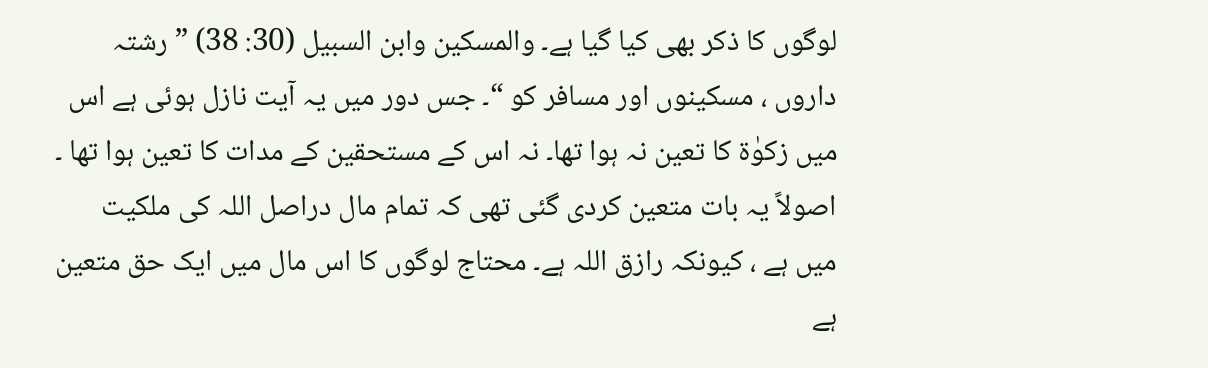لوگوں کا ذکر بھی کیا گیا ہے۔ والمسکین وابن السبیل (30: 38) ” رشتہ داروں ، مسکینوں اور مسافر کو “۔ جس دور میں یہ آیت نازل ہوئی ہے اس میں زکوٰۃ کا تعین نہ ہوا تھا۔ نہ اس کے مستحقین کے مدات کا تعین ہوا تھا ۔ اصولاً یہ بات متعین کردی گئی تھی کہ تمام مال دراصل اللہ کی ملکیت میں ہے ، کیونکہ رازق اللہ ہے۔ محتاج لوگوں کا اس مال میں ایک حق متعین ہے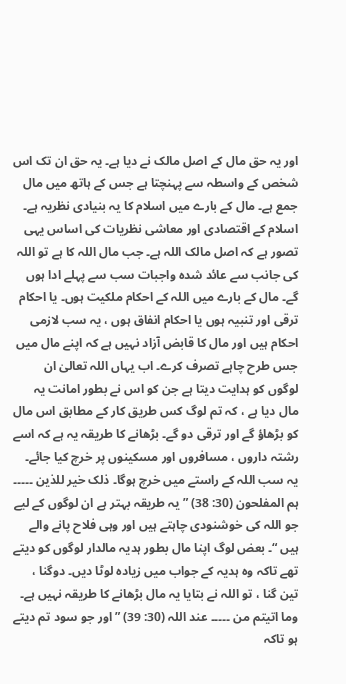اور یہ حق مال کے اصل مالک نے دیا ہے۔ یہ حق ان تک اس شخص کے واسطہ سے پہنچتا ہے جس کے ہاتھ میں مال جمع ہے۔ مال کے بارے میں اسلام کا یہ بنیادی نظریہ ہے۔ اسلام کے اقتصادی اور معاشی نظریات کی اساس یہی تصور ہے کہ اصل مالک اللہ ہے۔ جب مال اللہ کا ہے تو اللہ کی جانب سے عائد شدہ واجبات سب سے پہلے ادا ہوں گے۔ مال کے بارے میں اللہ کے احکام ملکیت ہوں۔ یا احکام ترقی اور تنبیہ ہوں یا احکام انفاق ہوں ، یہ سب لازمی احکام ہیں اور مال کا قابض آزاد نہیں ہے کہ اپنے مال میں جس طرح چاہے تصرف کرے۔ اب یہاں اللہ تعالیٰ ان لوگوں کو ہدایت دیتا ہے جن کو اس نے بطور امانت یہ مال دیا ہے ، کہ تم لوگ کس طریق کار کے مطابق اس مال کو بڑھاؤ گے اور ترقی دو گے۔ بڑھانے کا طریقہ یہ ہے کہ اسے رشتہ داروں ، مسافروں اور مسکینوں پر خرچ کیا جائے۔ یہ سب اللہ کے راستے میں خرچ ہوگا۔ ذلک خیر للذین ۔۔۔۔۔ ہم المفلحون (30: 38) ” یہ طریقہ بہتر ہے ان لوگوں کے لیے جو اللہ کی خوشنودی چاہتے ہیں اور وہی فلاح پانے والے ہیں “۔ بعض لوگ اپنا مال بطور ہدیہ مالدار لوگوں کو دیتے تھے تاکہ وہ ہدیہ کے جواب میں زیادہ لوٹا دیں۔ دوگنا ، تین گنا ، تو اللہ نے بتایا یہ مال بڑھانے کا طریقہ نہیں ہے۔ وما اتیتم من ۔۔۔۔۔ عند اللہ (30: 39) ” اور جو سود تم دیتے ہو تاکہ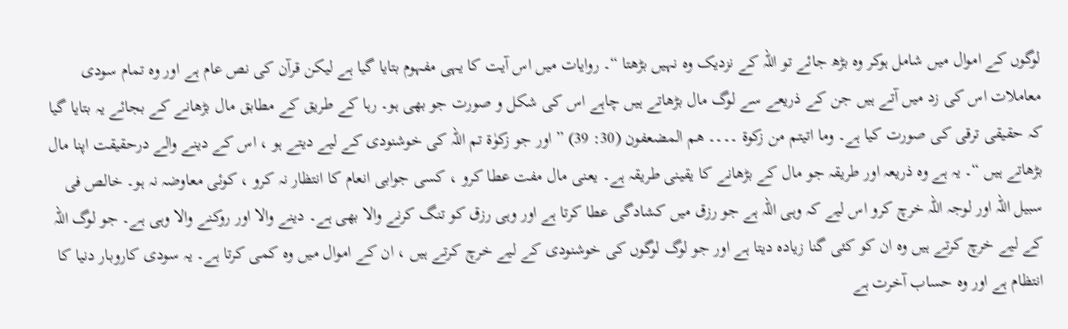لوگوں کے اموال میں شامل ہوکر وہ بڑھ جائے تو اللہ کے نزدیک وہ نہیں بڑھتا “۔ روایات میں اس آیت کا یہی مفہوم بتایا گیا ہے لیکن قرآن کی نص عام ہے اور وہ تمام سودی معاملات اس کی زد میں آتے ہیں جن کے ذریعے سے لوگ مال بڑھاتے ہیں چاہے اس کی شکل و صورت جو بھی ہو۔ رہا کے طریق کے مطابق مال بڑھانے کے بجائے یہ بتایا گیا کہ حقیقی ترقی کی صورت کیا ہے۔ وما اتیتم من زکوۃ ۔۔۔۔ ھم المضعفون (30: 39) ” اور جو زکوٰۃ تم اللہ کی خوشنودی کے لیے دیتے ہو ، اس کے دینے والے درحقیقت اپنا مال بڑھاتے ہیں “۔ یہ ہے وہ ذریعہ اور طریقہ جو مال کے بڑھانے کا یقینی طریقہ ہے۔ یعنی مال مفت عطا کرو ، کسی جوابی انعام کا انتظار نہ کرو ، کوئی معاوضہ نہ ہو۔ خالص فی سبیل اللہ اور لوجہ اللہ خرچ کرو اس لیے کہ وہی اللہ ہے جو رزق میں کشادگی عطا کرتا ہے اور وہی رزق کو تنگ کرنے والا بھی ہے۔ دینے والا اور روکنے والا وہی ہے۔ جو لوگ اللہ کے لیے خرچ کرتے ہیں وہ ان کو کئی گنا زیادہ دیتا ہے اور جو لوگ لوگوں کی خوشنودی کے لیے خرچ کرتے ہیں ، ان کے اموال میں وہ کمی کرتا ہے۔ یہ سودی کاروبار دنیا کا انتظام ہے اور وہ حساب آخرت ہے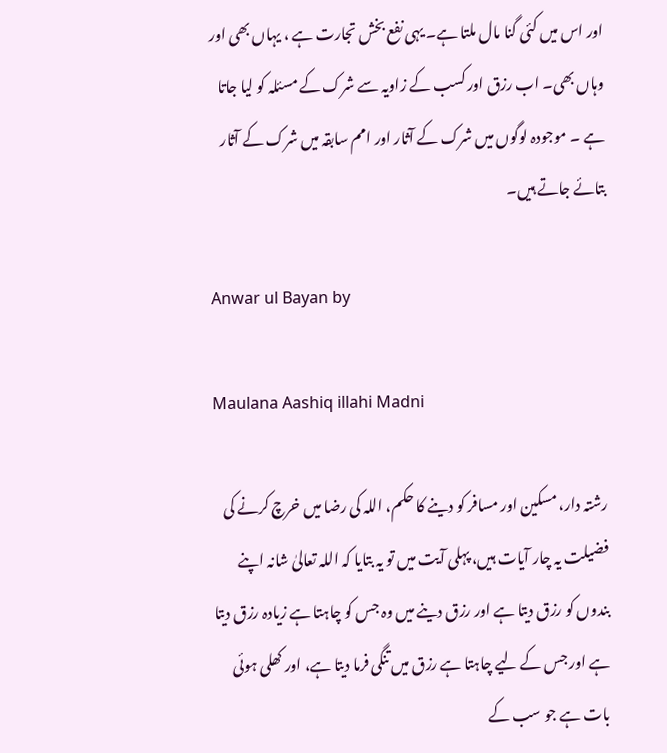اور اس میں کئی گنا مال ملتا ہے۔ یہی نفع بخش تجارت ہے ، یہاں بھی اور وہاں بھی۔ اب رزق اور کسب کے زاویہ سے شرک کے مسئلہ کو لیا جاتا ہے ۔ موجودہ لوگوں میں شرک کے آثار اور امم سابقہ میں شرک کے آثار بتائے جاتے ہیں۔

Anwar ul Bayan by

Maulana Aashiq illahi Madni

رشتہ دار، مسکین اور مسافر کو دینے کا حکم، اللہ کی رضا میں خرچ کرنے کی فضیلت یہ چار آیات ہیں، پہلی آیت میں تو یہ بتایا کہ اللہ تعالیٰ شانہ اپنے بندوں کو رزق دیتا ہے اور رزق دینے میں وہ جس کو چاہتا ہے زیادہ رزق دیتا ہے اور جس کے لیے چاہتا ہے رزق میں تنگی فرما دیتا ہے، اور کھلی ہوئی بات ہے جو سب کے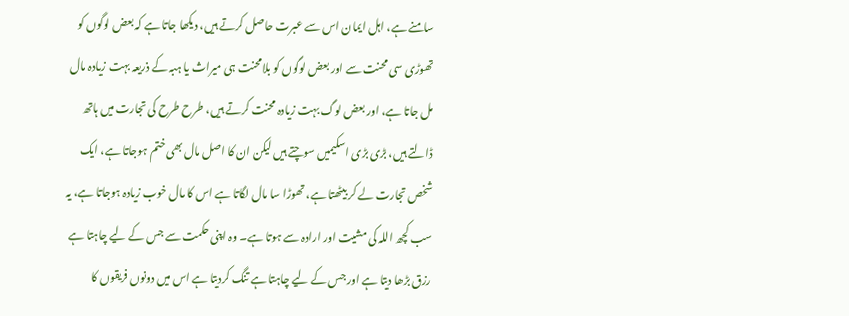سامنے ہے، اہل ایمان اس سے عبرت حاصل کرتے ہیں، دیکھا جاتا ہے کہ بعض لوگوں کو تھوڑی سی محنت سے اور بعض لوگوں کو بلامحنت ہی میراث یا ہبہ کے ذریعہ بہت زیادہ مال مل جاتا ہے، اور بعض لوگ بہت زیادہ محنت کرتے ہیں، طرح طرح کی تجارت میں ہاتھ ڈالتے ہیں، بڑی بڑی اسکیمیں سوچتے ہیں لیکن ان کا اصل مال بھی ختم ہوجاتا ہے، ایک شخص تجارت لے کر بیٹھتا ہے، تھوڑا سا مال لگاتا ہے اس کا مال خوب زیادہ ہوجاتا ہے، یہ سب کچھ اللہ کی مشیت اور ارادہ سے ہوتا ہے۔ وہ اپنی حکمت سے جس کے لیے چاہتا ہے رزق بڑھا دیتا ہے اور جس کے لیے چاہتا ہے تنگ کردیتا ہے اس میں دونوں فریقوں کا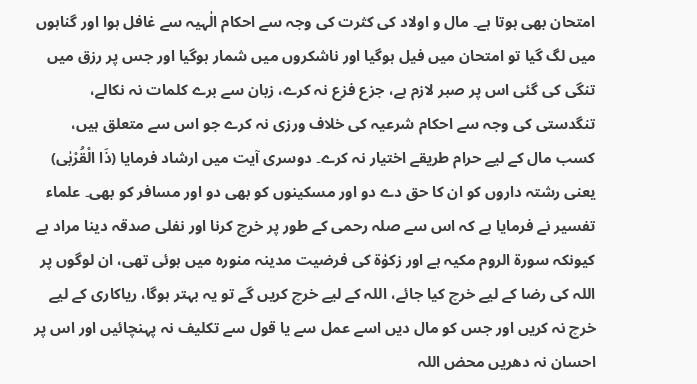امتحان بھی ہوتا ہے۔ مال و اولاد کی کثرت کی وجہ سے احکام الٰہیہ سے غافل ہوا اور گناہوں میں لگ گیا تو امتحان میں فیل ہوگیا اور ناشکروں میں شمار ہوگیا اور جس پر رزق میں تنگی کی گئی اس پر صبر لازم ہے، جزع فزع نہ کرے، زبان سے برے کلمات نہ نکالے، تنگدستی کی وجہ سے احکام شرعیہ کی خلاف ورزی نہ کرے جو اس سے متعلق ہیں، کسب مال کے لیے حرام طریقے اختیار نہ کرے۔ دوسری آیت میں ارشاد فرمایا (ذَا الْقُرْبٰی) یعنی رشتہ داروں کو ان کا حق دے دو اور مسکینوں کو بھی دو اور مسافر کو بھی۔ علماء تفسیر نے فرمایا ہے کہ اس سے صلہ رحمی کے طور پر خرچ کرنا اور نفلی صدقہ دینا مراد ہے کیونکہ سورة الروم مکیہ ہے اور زکوٰۃ کی فرضیت مدینہ منورہ میں ہوئی تھی، ان لوگوں پر اللہ کی رضا کے لیے خرچ کیا جائے، اللہ کے لیے خرچ کریں گے تو یہ بہتر ہوگا، ریاکاری کے لیے خرچ نہ کریں اور جس کو مال دیں اسے عمل سے یا قول سے تکلیف نہ پہنچائیں اور اس پر احسان نہ دھریں محض اللہ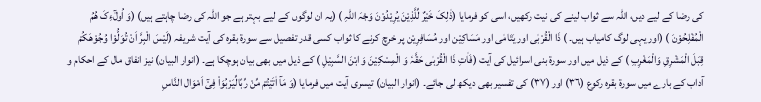کی رضا کے لیے دیں، اللہ سے ثواب لینے کی نیت رکھیں، اسی کو فرمایا (ذٰلِکَ خَیْرٌ لِّلَّذِیْنَ یُرِیْدُوْنَ وَجْہَ اللّٰہِ ) (یہ ان لوگوں کے لیے بہتر ہے جو اللہ کی رضا چاہتے ہیں) (وَ اُولٰٓءِکَ ھُمُ الْمُفْلِحُوْنَ ) (اور یہی لوگ کامیاب ہیں۔ ) ذَا الْقُرْبٰی اور یَتَامٰی اور مَسَاکِیْن اور مُسَافِرِیْن پر خرچ کرنے کا ثواب کسی قدر تفصیل سے سورة بقرہ کی آیت شریفہ (لَیْسَ الْبِرَّ اَنْ تُوَلُّوْا وُجُوْھَکُمْ قِبَلَ الْمَشْرِقِ وَالْمَغْرِبِ ) کے ذیل میں اور سورة بنی اسرائیل کی آیت (فَاٰتِ ذَا الْقُرْبٰی حَقَّہٗ وَ الْمِسْکِیْنَ وَ ابْنَ السَّبِیْلِ ) کے ذیل میں بھی بیان ہوچکا ہے۔ (انوار البیان) نیز انفاق مال کے احکام و آداب کے بارے میں سورة بقرہ رکوع (٣٦) اور (٣٧) کی تفسیر بھی دیکھ لی جائے۔ (انوار البیان) تیسری آیت میں فرمایا (وَ مَآ اٰتَیْتُمْ مِّنْ رِّبًالِّیَرْبُوَاْ فِیْٓ اَمْوَال النَّاسِ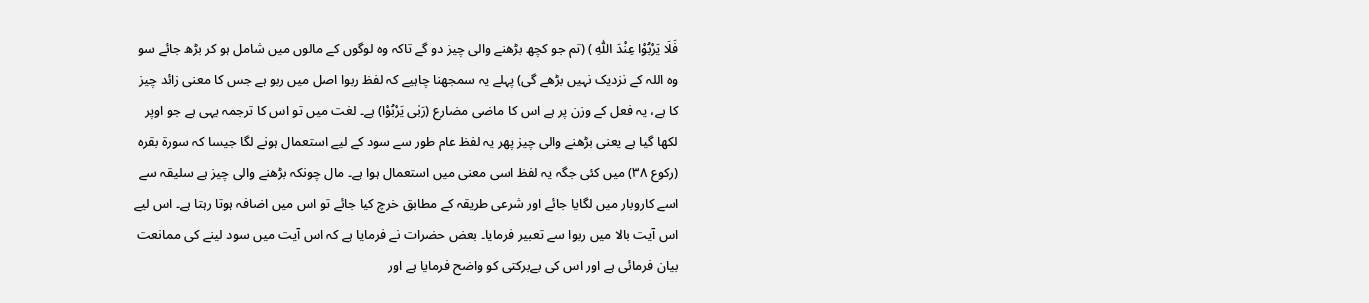فَلَا یَرْبُوْا عِنْدَ اللّٰہِ ) (تم جو کچھ بڑھنے والی چیز دو گے تاکہ وہ لوگوں کے مالوں میں شامل ہو کر بڑھ جائے سو وہ اللہ کے نزدیک نہیں بڑھے گی) پہلے یہ سمجھنا چاہیے کہ لفظ ربوا اصل میں ربو ہے جس کا معنی زائد چیز کا ہے، یہ فعل کے وزن پر ہے اس کا ماضی مضارع (رَبٰی یَرْبُوْا) ہے۔ لغت میں تو اس کا ترجمہ یہی ہے جو اوپر لکھا گیا ہے یعنی بڑھنے والی چیز پھر یہ لفظ عام طور سے سود کے لیے استعمال ہونے لگا جیسا کہ سورة بقرہ (رکوع ٣٨) میں کئی جگہ یہ لفظ اسی معنی میں استعمال ہوا ہے۔ مال چونکہ بڑھنے والی چیز ہے سلیقہ سے اسے کاروبار میں لگایا جائے اور شرعی طریقہ کے مطابق خرچ کیا جائے تو اس میں اضافہ ہوتا رہتا ہے۔ اس لیے اس آیت بالا میں ربوا سے تعبیر فرمایا۔ بعض حضرات نے فرمایا ہے کہ اس آیت میں سود لینے کی ممانعت بیان فرمائی ہے اور اس کی بےبرکتی کو واضح فرمایا ہے اور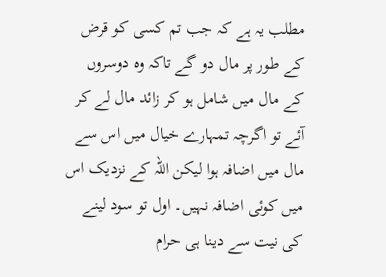مطلب یہ ہے کہ جب تم کسی کو قرض کے طور پر مال دو گے تاکہ وہ دوسروں کے مال میں شامل ہو کر زائد مال لے کر آئے تو اگرچہ تمہارے خیال میں اس سے مال میں اضافہ ہوا لیکن اللہ کے نزدیک اس میں کوئی اضافہ نہیں۔ اول تو سود لینے کی نیت سے دینا ہی حرام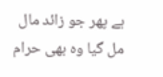ہے پھر جو زائد مال مل گیا وہ بھی حرام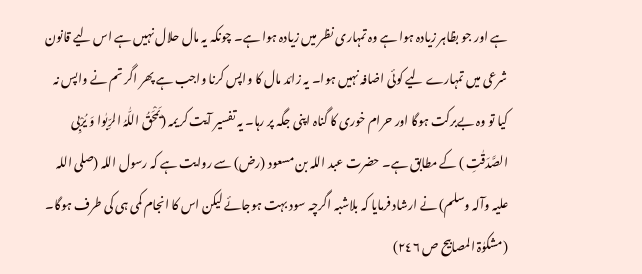ہے اور جو بظاہر زیادہ ہوا ہے وہ تمہاری نظر میں زیادہ ہوا ہے۔ چونکہ یہ مال حلال نہیں ہے اس لیے قانون شرعی میں تمہارے لیے کوئی اضافہ نہیں ہوا۔ یہ زائد مال کا واپس کرنا واجب ہے پھر اگر تم نے واپس نہ کیا تو وہ بےبرکت ہوگا اور حرام خوری کا گناہ اپنی جگہ پر رہا۔ یہ تفسیر آیت کریمہ (یَمْحَقُ اللّٰہُ الرِّبٰوا وَ یُرْبِی الصَّدَقٰتِ ) کے مطابق ہے۔ حضرت عبد اللہ بن مسعود (رض) سے روایت ہے کہ رسول اللہ (صلی اللہ علیہ وآلہ وسلم) نے ارشاد فرمایا کہ بلاشبہ اگرچہ سود بہت ہوجائے لیکن اس کا انجام کمی ہی کی طرف ہوگا۔ (مشکوٰۃ المصابیح ص ٢٤٦)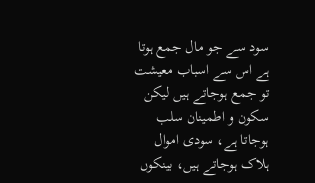سود سے جو مال جمع ہوتا ہے اس سے اسباب معیشت تو جمع ہوجاتے ہیں لیکن سکون و اطمینان سلب ہوجاتا ہے، سودی اموال ہلاک ہوجاتے ہیں، بینکوں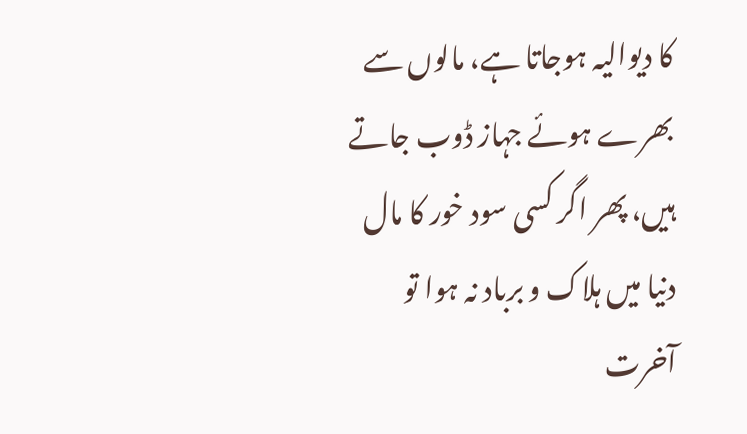کا دیوالیہ ہوجاتا ہے، مالوں سے بھرے ہوئے جہاز ڈوب جاتے ہیں، پھر اگر کسی سود خور کا مال دنیا میں ہلاک و برباد نہ ہوا تو آخرت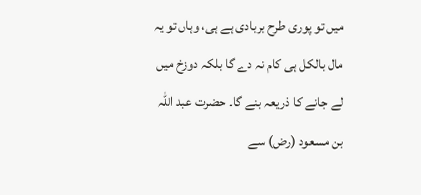میں تو پوری طرح بربادی ہے ہی، وہاں تو یہ مال بالکل ہی کام نہ دے گا بلکہ دوزخ میں لے جانے کا ذریعہ بنے گا۔ حضرت عبد اللہ بن مسعود (رض) سے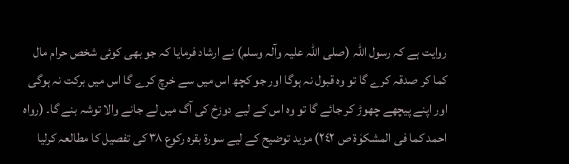روایت ہے کہ رسول اللہ (صلی اللہ علیہ وآلہ وسلم) نے ارشاد فرمایا کہ جو بھی کوئی شخص حرام مال کما کر صدقہ کرے گا تو وہ قبول نہ ہوگا اور جو کچھ اس میں سے خرچ کرے گا اس میں برکت نہ ہوگی اور اپنے پیچھے چھوڑ کر جائے گا تو وہ اس کے لیے دوزخ کی آگ میں لے جانے والا توشہ بنے گا۔ (رواہ احمد کما فی المشکوٰۃ ص ٢٤٢) مزید توضیح کے لیے سورة بقرہ رکوع ٣٨ کی تفصیل کا مطالعہ کرلیا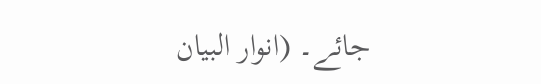جائے۔ (انوار البیان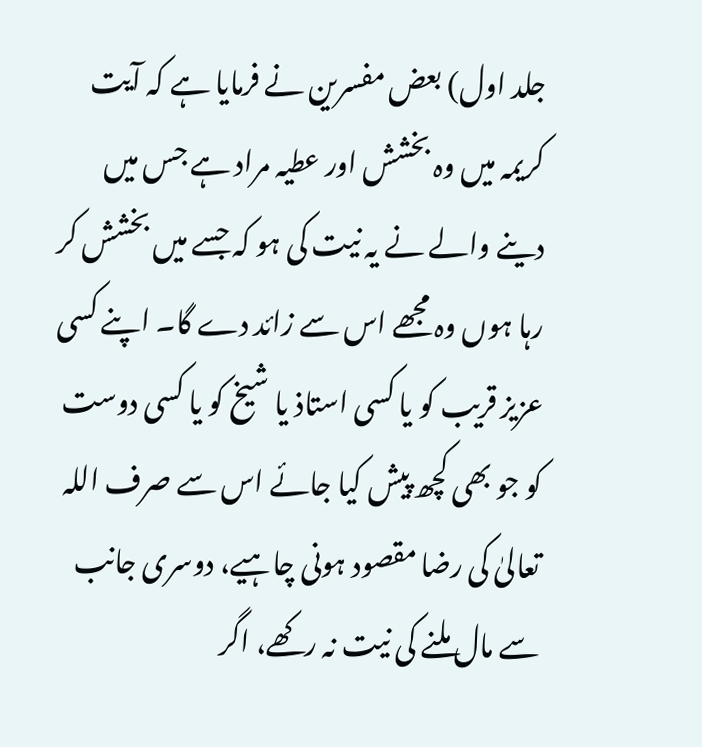جلد اول) بعض مفسرین نے فرمایا ہے کہ آیت کریمہ میں وہ بخشش اور عطیہ مراد ہے جس میں دینے والے نے یہ نیت کی ہو کہ جسے میں بخشش کر رہا ہوں وہ مجھے اس سے زائد دے گا۔ اپنے کسی عزیز قریب کو یا کسی استاذ یا شیخ کو یا کسی دوست کو جو بھی کچھ پیش کیا جائے اس سے صرف اللہ تعالیٰ کی رضا مقصود ہونی چاہیے، دوسری جانب سے مال ملنے کی نیت نہ رکھے، اگر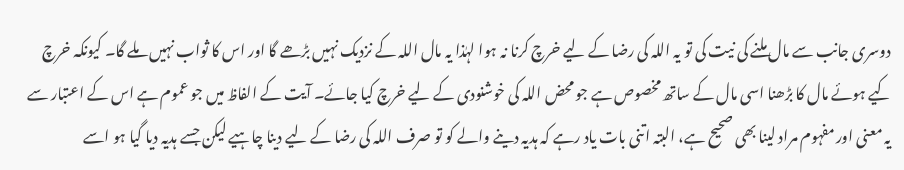دوسری جانب سے مال ملنے کی نیت کی تو یہ اللہ کی رضا کے لیے خرچ کرنا نہ ہوا لہٰذا یہ مال اللہ کے نزدیک نہیں بڑھے گا اور اس کا ثواب نہیں ملے گا۔ کیونکہ خرچ کیے ہوئے مال کا بڑھنا اسی مال کے ساتھ مخصوص ہے جو محض اللہ کی خوشنودی کے لیے خرچ کیا جائے۔ آیت کے الفاظ میں جو عموم ہے اس کے اعتبار سے یہ معنی اور مفہوم مراد لینا بھی صحیح ہے، البتہ اتنی بات یاد رہے کہ ہدیہ دینے والے کو تو صرف اللہ کی رضا کے لیے دینا چاہیے لیکن جسے ہدیہ دیا گیا ہو اسے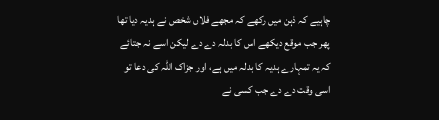چاہیے کہ ذہن میں رکھے کہ مجھے فلاں شخص نے ہدیہ دیا تھا پھر جب موقع دیکھے اس کا بدلہ دے دے لیکن اسے نہ جتائے کہ یہ تمہارے ہدیہ کا بدلہ میں ہے، اور جزاک اللہ کی دعا تو اسی وقت دے دے جب کسی نے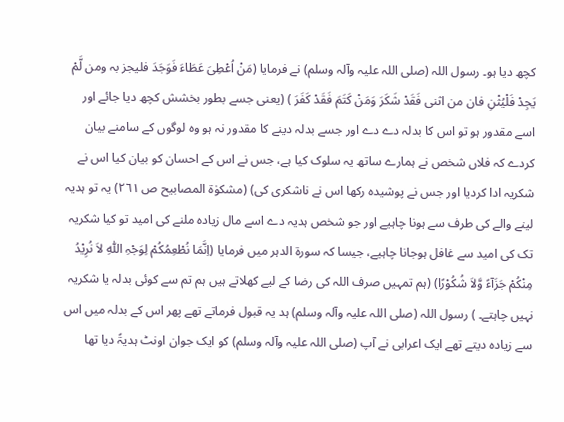کچھ دیا ہو۔ رسول اللہ (صلی اللہ علیہ وآلہ وسلم) نے فرمایا (مَنْ اُعْطِیَ عَطَاءَ فَوَجَدَ فلیجز بہ ومن لَّمْ یَجِدْ فَلْیُثْنِ فان من اثنی فَقَدْ شَکَرَ وَمَنْ کَتَمَ فَقَدْ کَفَرَ ) (یعنی جسے بطور بخشش کچھ دیا جائے اور اسے مقدور ہو تو اس کا بدلہ دے دے اور جسے بدلہ دینے کا مقدور نہ ہو وہ لوگوں کے سامنے بیان کردے کہ فلاں شخص نے ہمارے ساتھ یہ سلوک کیا ہے، جس نے اس کے احسان کو بیان کیا اس نے شکریہ ادا کردیا اور جس نے پوشیدہ رکھا اس نے ناشکری کی) (مشکوٰۃ المصابیح ص ٢٦١) یہ تو ہدیہ لینے والے کی طرف سے ہونا چاہیے اور جو شخص ہدیہ دے اسے مال زیادہ ملنے کی امید تو کیا شکریہ تک کی امید سے غافل ہوجانا چاہیے، جیسا کہ سورة الدہر میں فرمایا (اِنَّمَا نُطْعِمُکُمْ لِوَجْہِ اللّٰہِ لاَ نُرِیْدُ مِنْکُمْ جَزَآءً وَّلاَ شُکُوْرًا) (ہم تمہیں صرف اللہ کی رضا کے لیے کھلاتے ہیں ہم تم سے کوئی بدلہ یا شکریہ نہیں چاہتے۔ ) رسول اللہ (صلی اللہ علیہ وآلہ وسلم) ہد یہ قبول فرماتے تھے پھر اس کے بدلہ میں اس سے زیادہ دیتے تھے ایک اعرابی نے آپ (صلی اللہ علیہ وآلہ وسلم) کو ایک جوان اونٹ ہدیۃً دیا تھا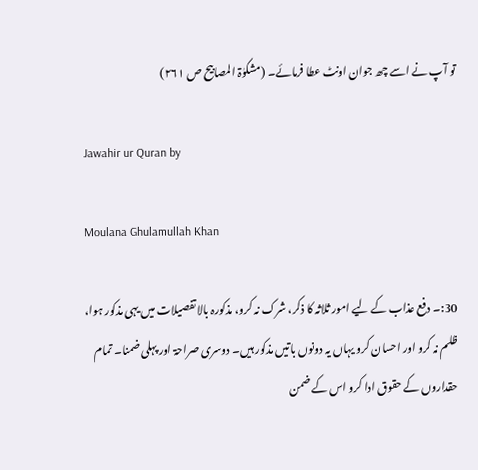تو آپ نے اسے چھ جوان اونٹ عطا فرمائے۔ (مشکوٰۃ المصابیح ص ٢٦١)

Jawahir ur Quran by

Moulana Ghulamullah Khan

30:۔ دفع عذاب کے لیے امور ثلاثہ کا ذکر، شرک نہ کرو، مذکورہ بالا تفصیلات میں یہی مذکور ہوا، ظلم نہ کرو اور احسان کرو یہاں یہ دونوں باتیں مذکور ہیں۔ دوسری صراحۃ اور پہلی ضمنا۔ تمام حقداروں کے حقوق ادا کرو اس کے ضمن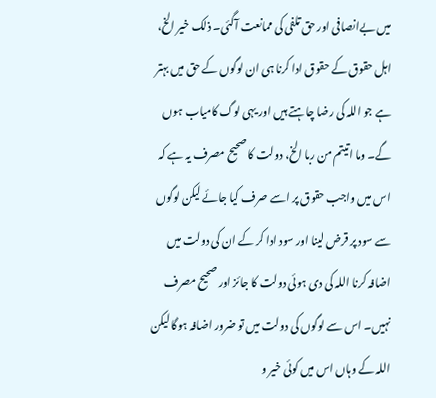میں بےانصافی اور حق تلفی کی ممانعت آگئی۔ ذلک خیر الخ، اہل حقوق کے حقوق ادا کرنا ہی ان لوگوں کے حق میں بہتر ہے جو اللہ کی رضا چاہتے ہیں اور یہی لوگ کامیاب ہوں گے۔ وما اتیتم من ربا الخ، دولت کا صحیح مصرف یہ ہے کہ اس میں واجب حقوق پر اسے صرف کیا جائے لیکن لوگوں سے سود پر قرض لینا اور سود ادا کر کے ان کی دولت میں اضافہ کرنا اللہ کی دی ہوئی دولت کا جائز اور صحیح مصرف نہیں۔ اس سے لوگوں کی دولت میں تو ضرور اضافہ ہوگا لیکن اللہ کے وہاں اس میں کوئی خیر و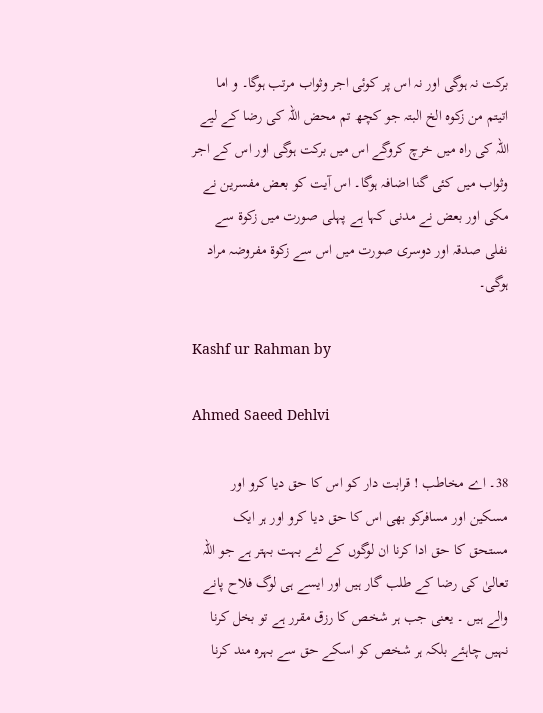برکت نہ ہوگی اور نہ اس پر کوئی اجر وثواب مرتب ہوگا۔ و اما اتیتم من زکوہ الخ البتہ جو کچھ تم محض اللہ کی رضا کے لیے اللہ کی راہ میں خرچ کروگے اس میں برکت ہوگی اور اس کے اجر وثواب میں کئی گنا اضافہ ہوگا۔ اس آیت کو بعض مفسرین نے مکی اور بعض نے مدنی کہا ہے پہلی صورت میں زکوۃ سے نفلی صدقہ اور دوسری صورت میں اس سے زکوۃ مفروضہ مراد ہوگی۔

Kashf ur Rahman by

Ahmed Saeed Dehlvi

38۔ اے مخاطب ! قرابت دار کو اس کا حق دیا کرو اور مسکین اور مسافرکو بھی اس کا حق دیا کرو اور ہر ایک مستحق کا حق ادا کرنا ان لوگوں کے لئے بہت بہتر ہے جو اللہ تعالیٰ کی رضا کے طلب گار ہیں اور ایسے ہی لوگ فلاح پانے والے ہیں ۔ یعنی جب ہر شخص کا رزق مقرر ہے تو بخل کرنا نہیں چاہئے بلکہ ہر شخص کو اسکے حق سے بہرہ مند کرنا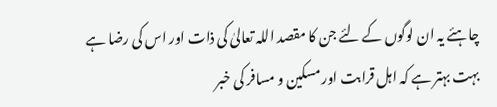چاہئے یہ ان لوگوں کے لئے جن کا مقصد اللہ تعالیٰ کی ذات اور اس کی رضا ہے بہت بہتر ہے کہ اہل قرابت اور مسکین و مسافر کی خبر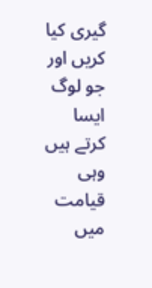گیری کیا کریں اور جو لوگ ایسا کرتے ہیں وہی قیامت میں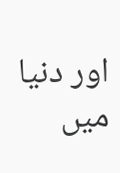اور دنیا میں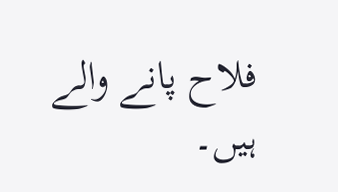فلاح پانے والے ہیں۔